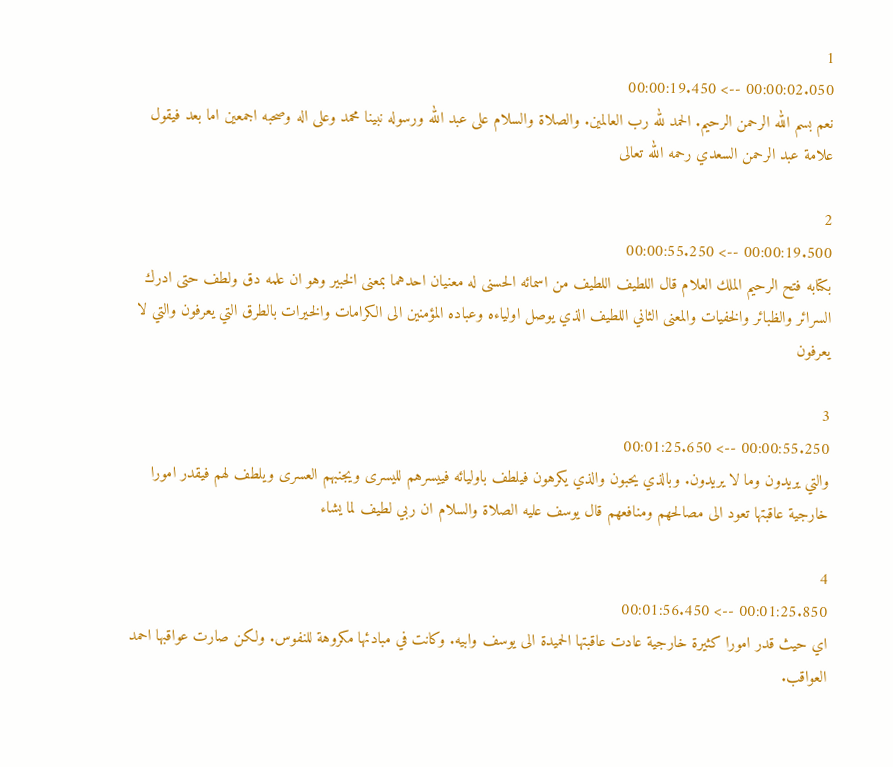1
00:00:02.050 --> 00:00:19.450
نعم بسم الله الرحمن الرحيم. الحمد لله رب العالمين. والصلاة والسلام على عبد الله ورسوله نبينا محمد وعلى اله وصحبه اجمعين اما بعد فيقول علامة عبد الرحمن السعدي رحمه الله تعالى

2
00:00:19.500 --> 00:00:55.250
بكتابه فتح الرحيم الملك العلام قال اللطيف اللطيف من اسمائه الحسنى له معنيان احدهما بمعنى الخبير وهو ان علمه دق ولطف حتى ادرك السرائر والظبائر والخفيات والمعنى الثاني اللطيف الذي يوصل اولياءه وعباده المؤمنين الى الكرامات والخيرات بالطرق التي يعرفون والتي لا يعرفون

3
00:00:55.250 --> 00:01:25.650
والتي يريدون وما لا يريدون. وبالذي يحبون والذي يكرهون فيلطف باوليائه فييسرهم لليسرى ويجنبهم العسرى ويلطف لهم فيقدر امورا خارجية عاقبتها تعود الى مصالحهم ومنافعهم قال يوسف عليه الصلاة والسلام ان ربي لطيف لما يشاء

4
00:01:25.850 --> 00:01:56.450
اي حيث قدر امورا كثيرة خارجية عادت عاقبتها الحميدة الى يوسف وابيه. وكانت في مبادئها مكروهة للنفوس. ولكن صارت عواقبها احمد العواقب.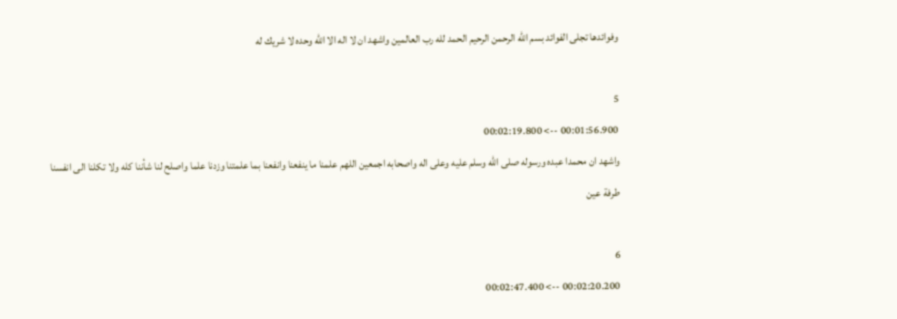وفوائدها تجلى الفوائد بسم الله الرحمن الرحيم الحمد لله رب العالمين واشهد ان لا اله الا الله وحده لا شريك له

5
00:01:56.900 --> 00:02:19.800
واشهد ان محمدا عبده ورسوله صلى الله وسلم عليه وعلى اله واصحابه اجمعين اللهم علمنا ما ينفعنا وانفعنا بما علمتنا وزدنا علما واصلح لنا شأننا كله ولا تكلنا الى انفسنا طرفة عين

6
00:02:20.200 --> 00:02:47.400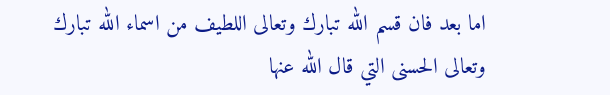اما بعد فان قسم الله تبارك وتعالى اللطيف من اسماء الله تبارك وتعالى الحسنى التي قال الله عنها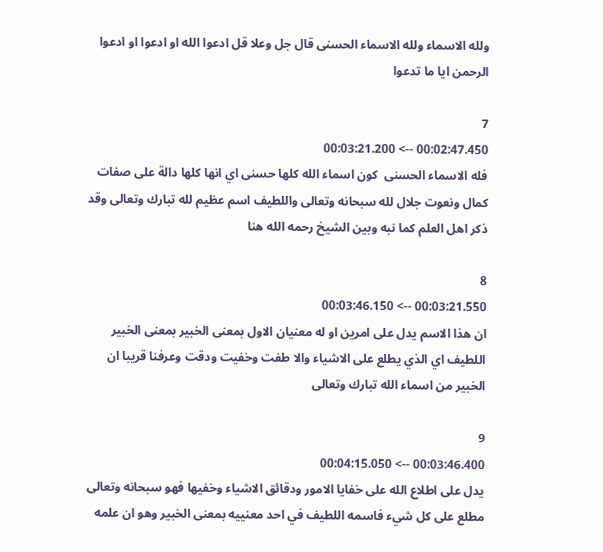ولله الاسماء ولله الاسماء الحسنى قال جل وعلا قل ادعوا الله او ادعوا او ادعوا الرحمن ايا ما تدعوا

7
00:02:47.450 --> 00:03:21.200
فله الاسماء الحسنى  كون اسماء الله كلها حسنى اي انها كلها دالة على صفات كمال ونعوت جلال لله سبحانه وتعالى واللطيف اسم عظيم لله تبارك وتعالى وقد ذكر اهل العلم كما نبه وبين الشيخ رحمه الله هنا

8
00:03:21.550 --> 00:03:46.150
ان هذا الاسم يدل على امرين او له معنيان الاول بمعنى الخبير بمعنى الخبير اللطيف اي الذي يطلع على الاشياء والا طفت وخفيت ودقت وعرفنا قريبا ان الخبير من اسماء الله تبارك وتعالى

9
00:03:46.400 --> 00:04:15.050
يدل على اطلاع الله على خفايا الامور ودقائق الاشياء وخفيها فهو سبحانه وتعالى مطلع على كل شيء فاسمه اللطيف في احد معنييه بمعنى الخبير وهو ان علمه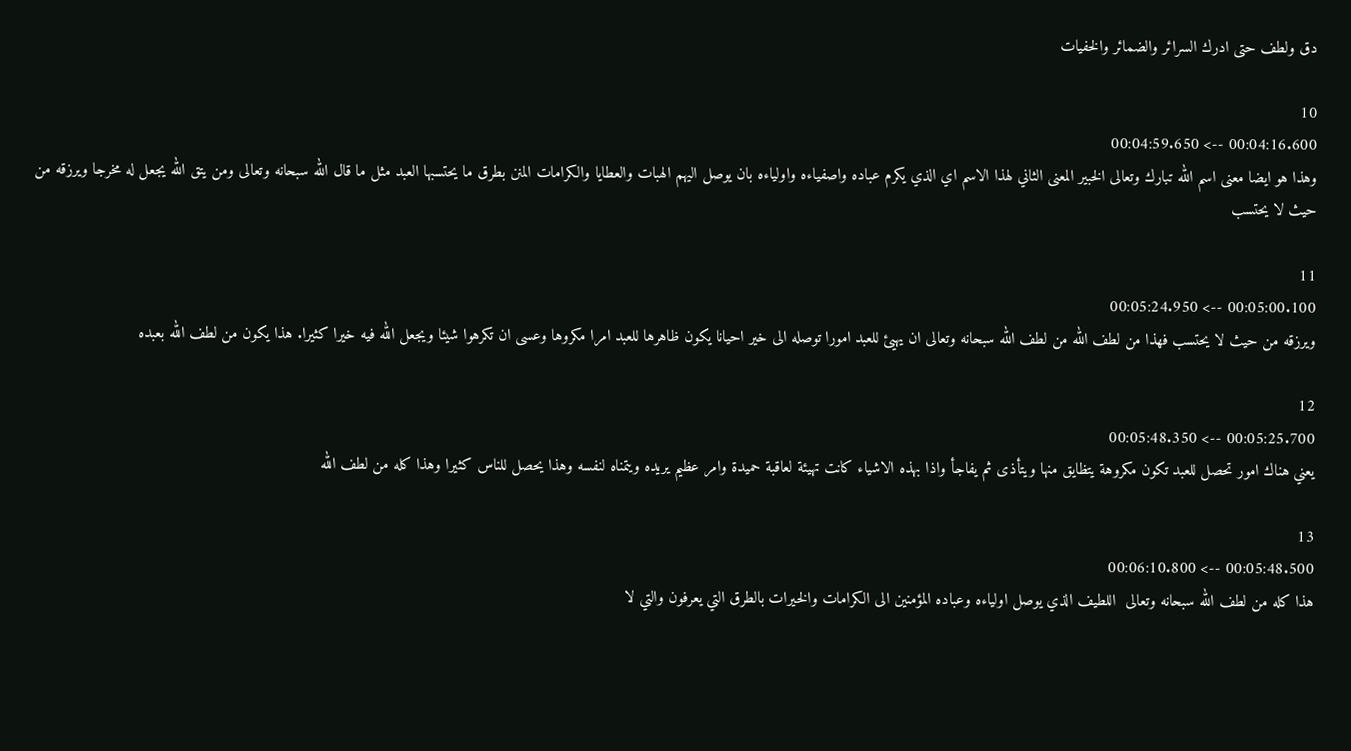دق ولطف حتى ادرك السرائر والضمائر والخفيات

10
00:04:16.600 --> 00:04:59.650
وهذا هو ايضا معنى اسم الله تبارك وتعالى الخبير المعنى الثاني لهذا الاسم اي الذي يكرم عباده واصفياءه واولياءه بان يوصل اليهم الهبات والعطايا والكرامات المنن بطرق ما يحتسبها العبد مثل ما قال الله سبحانه وتعالى ومن يتق الله يجعل له مخرجا ويرزقه من حيث لا يحتسب

11
00:05:00.100 --> 00:05:24.950
ويرزقه من حيث لا يحتسب فهذا من لطف الله من لطف الله سبحانه وتعالى ان يهيئ للعبد امورا توصله الى خير احيانا يكون ظاهرها للعبد امرا مكروها وعسى ان تكرهوا شيئا ويجعل الله فيه خيرا كثيرا. هذا يكون من لطف الله بعبده

12
00:05:25.700 --> 00:05:48.350
يعني هناك امور تحصل للعبد تكون مكروهة يتظايق منها ويتأذى ثم يفاجأ واذا بهذه الاشياء كانت تهيئة لعاقبة حميدة وامر عظيم يريده ويتمناه لنفسه وهذا يحصل للناس كثيرا وهذا كله من لطف الله

13
00:05:48.500 --> 00:06:10.800
هذا كله من لطف الله سبحانه وتعالى  اللطيف الذي يوصل اولياءه وعباده المؤمنين الى الكرامات والخيرات بالطرق التي يعرفون والتي لا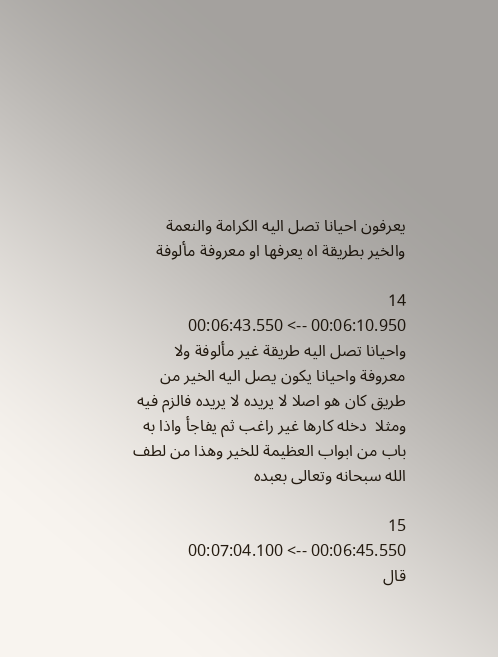يعرفون احيانا تصل اليه الكرامة والنعمة والخير بطريقة اه يعرفها او معروفة مألوفة

14
00:06:10.950 --> 00:06:43.550
واحيانا تصل اليه طريقة غير مألوفة ولا معروفة واحيانا يكون يصل اليه الخير من طريق كان هو اصلا لا يريده لا يريده فالزم فيه ومثلا  دخله كارها غير راغب ثم يفاجأ واذا به باب من ابواب العظيمة للخير وهذا من لطف الله سبحانه وتعالى بعبده

15
00:06:45.550 --> 00:07:04.100
قال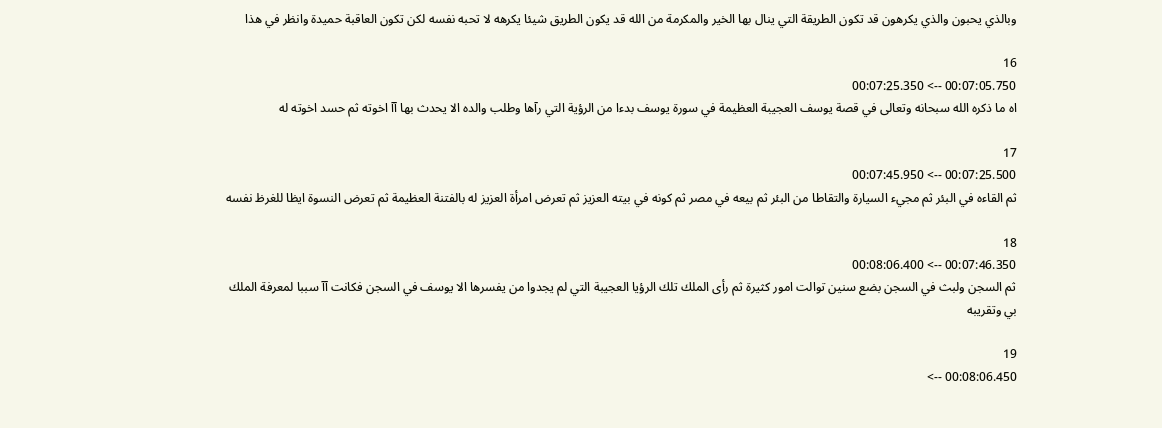وبالذي يحبون والذي يكرهون قد تكون الطريقة التي ينال بها الخير والمكرمة من الله قد يكون الطريق شيئا يكرهه لا تحبه نفسه لكن تكون العاقبة حميدة وانظر في هذا

16
00:07:05.750 --> 00:07:25.350
اه ما ذكره الله سبحانه وتعالى في قصة يوسف العجيبة العظيمة في سورة يوسف بدءا من الرؤية التي رآها وطلب والده الا يحدث بها آآ اخوته ثم حسد اخوته له

17
00:07:25.500 --> 00:07:45.950
ثم القاءه في البئر ثم مجيء السيارة والتقاطا من البئر ثم بيعه في مصر ثم كونه في بيته العزيز ثم تعرض امرأة العزيز له بالفتنة العظيمة ثم تعرض النسوة ايظا للغرظ نفسه

18
00:07:46.350 --> 00:08:06.400
ثم السجن ولبث في السجن بضع سنين توالت امور كثيرة ثم رأى الملك تلك الرؤيا العجيبة التي لم يجدوا من يفسرها الا يوسف في السجن فكانت آآ سببا لمعرفة الملك بي وتقريبه

19
00:08:06.450 -->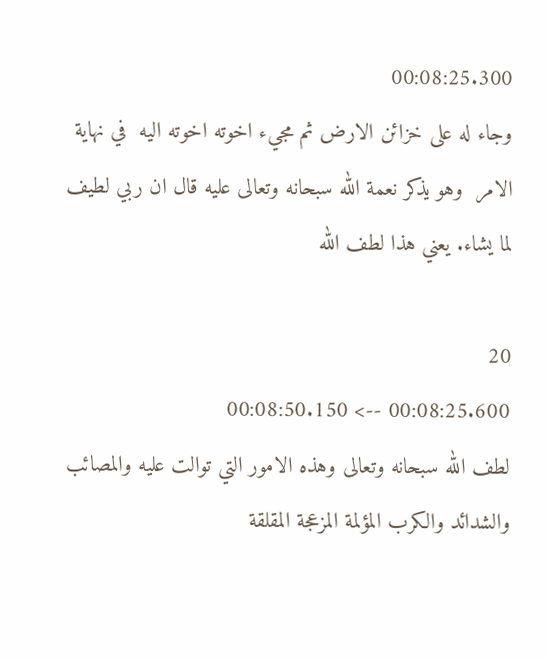00:08:25.300
وجاء له على خزائن الارض ثم مجيء اخوته اخوته اليه  في نهاية الامر  وهو يذكر نعمة الله سبحانه وتعالى عليه قال ان ربي لطيف لما يشاء. يعني هذا لطف الله

20
00:08:25.600 --> 00:08:50.150
لطف الله سبحانه وتعالى وهذه الامور التي توالت عليه والمصائب والشدائد والكرب المؤلمة المزعجة المقلقة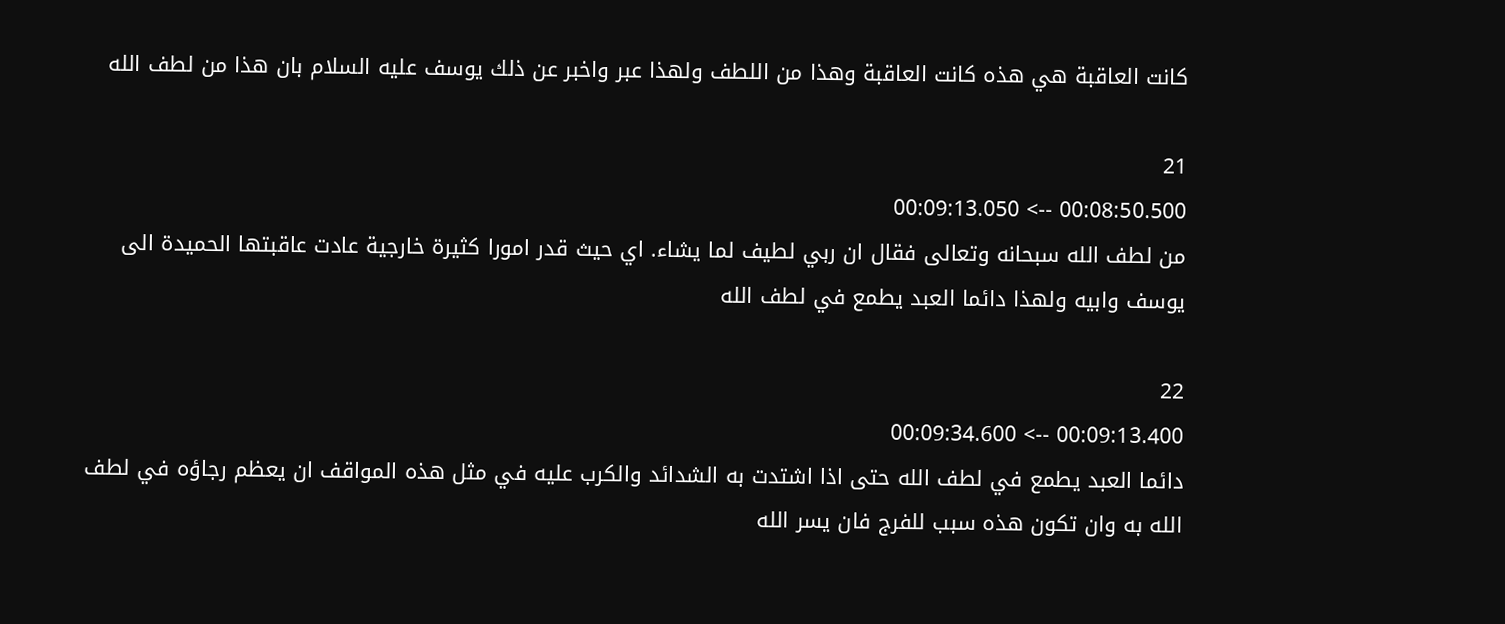كانت العاقبة هي هذه كانت العاقبة وهذا من اللطف ولهذا عبر واخبر عن ذلك يوسف عليه السلام بان هذا من لطف الله

21
00:08:50.500 --> 00:09:13.050
من لطف الله سبحانه وتعالى فقال ان ربي لطيف لما يشاء. اي حيث قدر امورا كثيرة خارجية عادت عاقبتها الحميدة الى يوسف وابيه ولهذا دائما العبد يطمع في لطف الله

22
00:09:13.400 --> 00:09:34.600
دائما العبد يطمع في لطف الله حتى اذا اشتدت به الشدائد والكرب عليه في مثل هذه المواقف ان يعظم رجاؤه في لطف الله به وان تكون هذه سبب للفرج فان يسر الله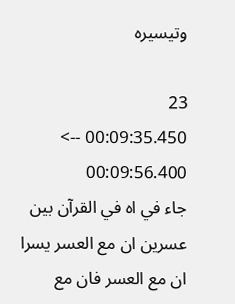وتيسيره

23
00:09:35.450 --> 00:09:56.400
جاء في اه في القرآن بين عسرين ان مع العسر يسرا ان مع العسر فان مع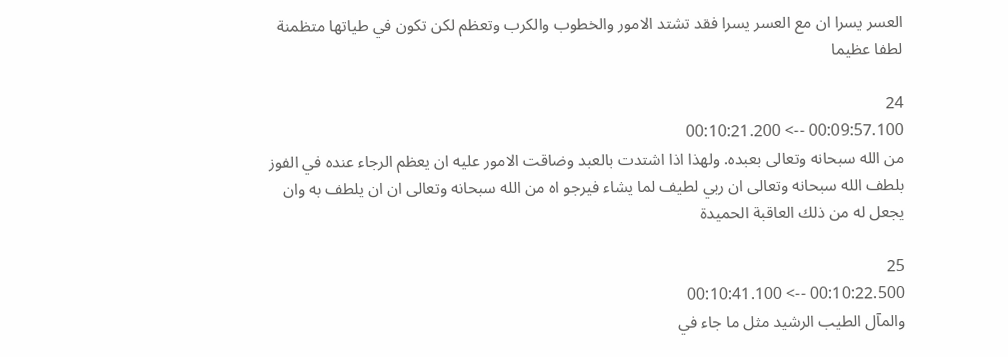العسر يسرا ان مع العسر يسرا فقد تشتد الامور والخطوب والكرب وتعظم لكن تكون في طياتها متظمنة لطفا عظيما

24
00:09:57.100 --> 00:10:21.200
من الله سبحانه وتعالى بعبده. ولهذا اذا اشتدت بالعبد وضاقت الامور عليه ان يعظم الرجاء عنده في الفوز بلطف الله سبحانه وتعالى ان ربي لطيف لما يشاء فيرجو اه من الله سبحانه وتعالى ان ان يلطف به وان يجعل له من ذلك العاقبة الحميدة

25
00:10:22.500 --> 00:10:41.100
والمآل الطيب الرشيد مثل ما جاء في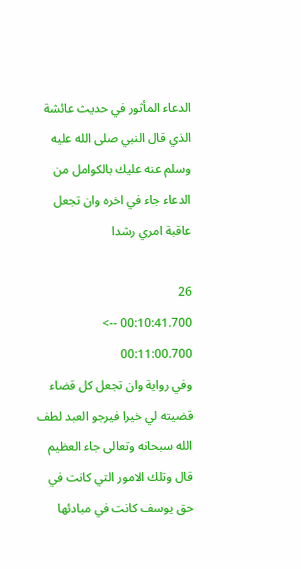الدعاء المأثور في حديث عائشة الذي قال النبي صلى الله عليه وسلم عنه عليك بالكوامل من الدعاء جاء في اخره وان تجعل عاقبة امري رشدا

26
00:10:41.700 --> 00:11:00.700
وفي رواية وان تجعل كل قضاء قضيته لي خيرا فيرجو العبد لطف الله سبحانه وتعالى جاء العظيم قال وتلك الامور التي كانت في حق يوسف كانت في مبادئها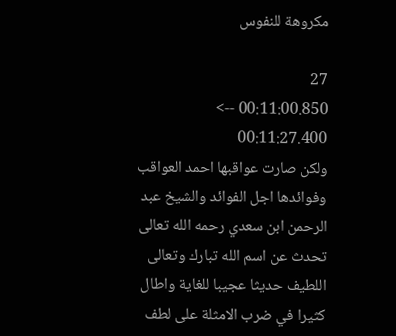مكروهة للنفوس

27
00:11:00.850 --> 00:11:27.400
ولكن صارت عواقبها احمد العواقب وفوائدها اجل الفوائد والشيخ عبد الرحمن ابن سعدي رحمه الله تعالى تحدث عن اسم الله تبارك وتعالى اللطيف حديثا عجيبا للغاية واطال كثيرا في ضرب الامثلة على لطف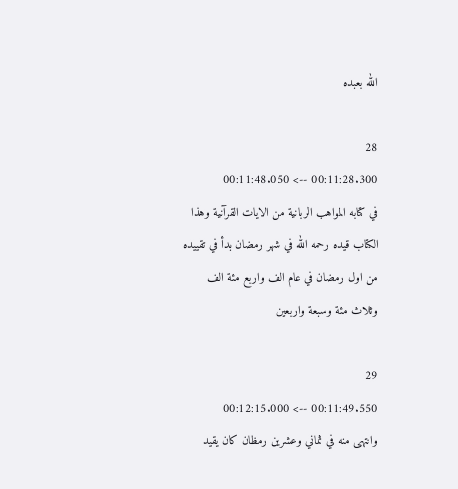الله بعبده

28
00:11:28.300 --> 00:11:48.050
في كتابه المواهب الربانية من الايات القرآنية وهذا الكتاب قيده رحمه الله في شهر رمضان بدأ في تقييده من اول رمضان في عام الف واربع مئة الف وثلاث مئة وسبعة واربعين

29
00:11:49.550 --> 00:12:15.000
وانتهى منه في ثماني وعشرين رمظان كان يقيد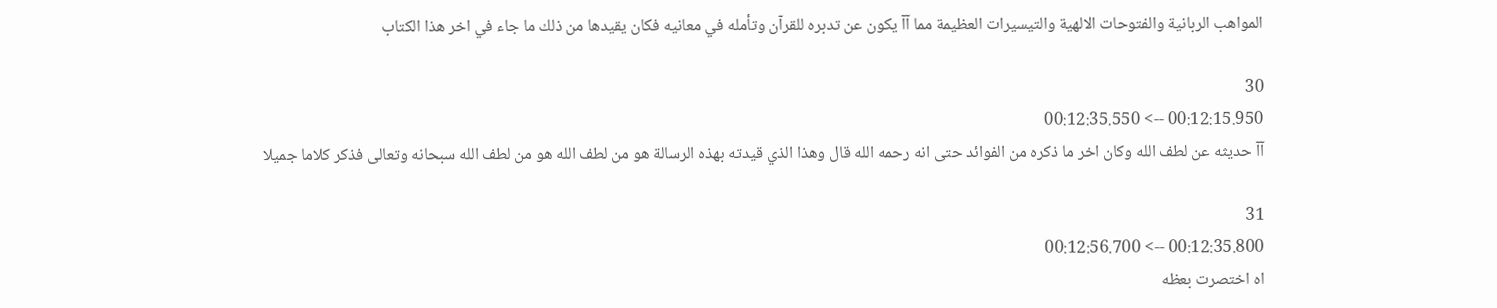المواهب الربانية والفتوحات الالهية والتيسيرات العظيمة مما آآ يكون عن تدبره للقرآن وتأمله في معانيه فكان يقيدها من ذلك ما جاء في اخر هذا الكتاب

30
00:12:15.950 --> 00:12:35.550
آآ حديثه عن لطف الله وكان اخر ما ذكره من الفوائد حتى انه رحمه الله قال وهذا الذي قيدته بهذه الرسالة هو من لطف الله هو من لطف الله سبحانه وتعالى فذكر كلاما جميلا

31
00:12:35.800 --> 00:12:56.700
اه اختصرت بعظه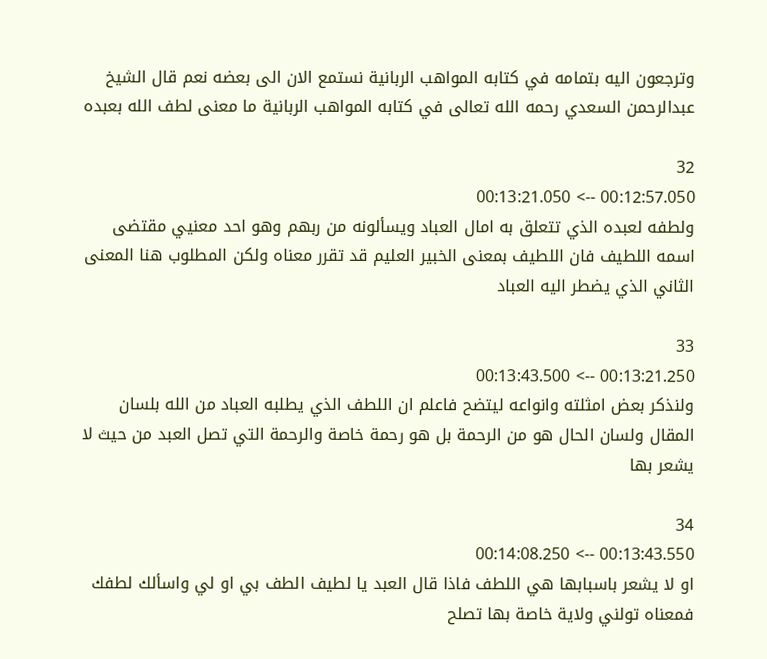وترجعون اليه بتمامه في كتابه المواهب الربانية نستمع الان الى بعضه نعم قال الشيخ عبدالرحمن السعدي رحمه الله تعالى في كتابه المواهب الربانية ما معنى لطف الله بعبده

32
00:12:57.050 --> 00:13:21.050
ولطفه لعبده الذي تتعلق به امال العباد ويسألونه من ربهم وهو احد معنيي مقتضى اسمه اللطيف فان اللطيف بمعنى الخبير العليم قد تقرر معناه ولكن المطلوب هنا المعنى الثاني الذي يضطر اليه العباد

33
00:13:21.250 --> 00:13:43.500
ولنذكر بعض امثلته وانواعه ليتضح فاعلم ان اللطف الذي يطلبه العباد من الله بلسان المقال ولسان الحال هو من الرحمة بل هو رحمة خاصة والرحمة التي تصل العبد من حيث لا يشعر بها

34
00:13:43.550 --> 00:14:08.250
او لا يشعر باسبابها هي اللطف فاذا قال العبد يا لطيف الطف بي او لي واسألك لطفك فمعناه تولني ولاية خاصة بها تصلح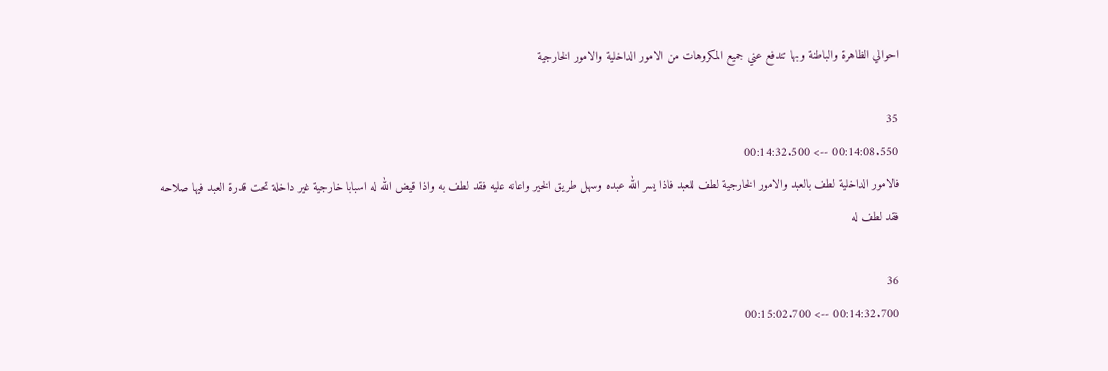احوالي الظاهرة والباطنة وبها تندفع عني جميع المكروهات من الامور الداخلية والامور الخارجية

35
00:14:08.550 --> 00:14:32.500
فالامور الداخلية لطف بالعبد والامور الخارجية لطف للعبد فاذا يسر الله عبده وسهل طريق الخير واعانه عليه فقد لطف به واذا قيض الله له اسبابا خارجية غير داخلة تحت قدرة العبد فيها صلاحه فقد لطف له

36
00:14:32.700 --> 00:15:02.700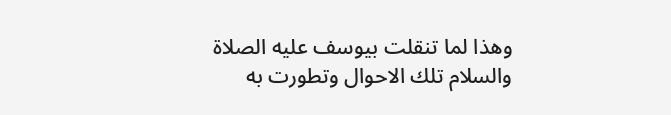وهذا لما تنقلت بيوسف عليه الصلاة والسلام تلك الاحوال وتطورت به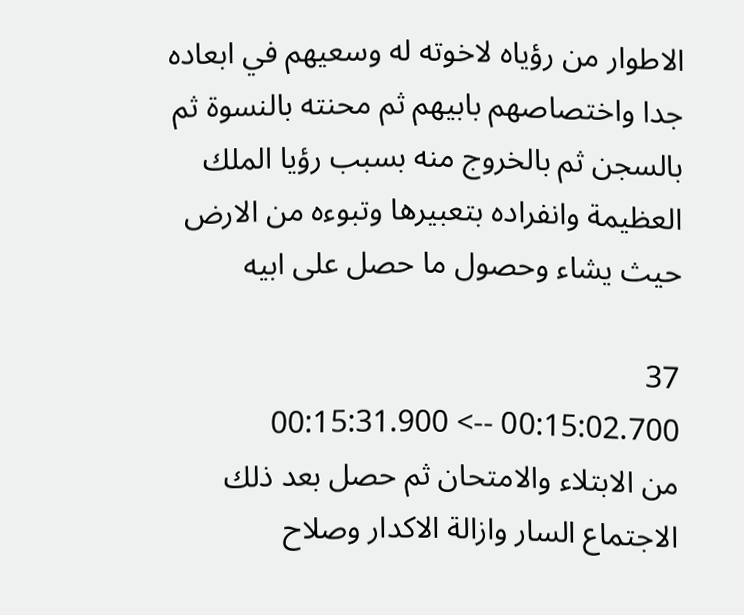الاطوار من رؤياه لاخوته له وسعيهم في ابعاده جدا واختصاصهم بابيهم ثم محنته بالنسوة ثم بالسجن ثم بالخروج منه بسبب رؤيا الملك العظيمة وانفراده بتعبيرها وتبوءه من الارض حيث يشاء وحصول ما حصل على ابيه

37
00:15:02.700 --> 00:15:31.900
من الابتلاء والامتحان ثم حصل بعد ذلك الاجتماع السار وازالة الاكدار وصلاح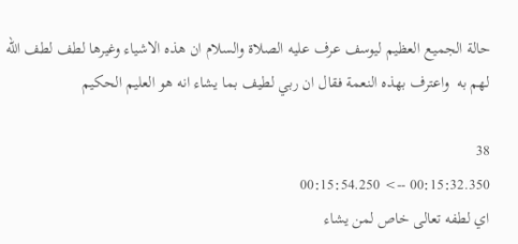حالة الجميع العظيم ليوسف عرف عليه الصلاة والسلام ان هذه الاشياء وغيرها لطف لطف الله لهم به  واعترف بهذه النعمة فقال ان ربي لطيف بما يشاء انه هو العليم الحكيم

38
00:15:32.350 --> 00:15:54.250
اي لطفه تعالى خاص لمن يشاء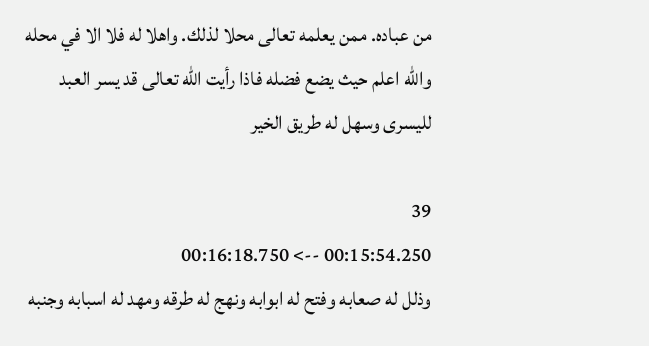من عباده. ممن يعلمه تعالى محلا لذلك. واهلا له فلا الا في محله والله اعلم حيث يضع فضله فاذا رأيت الله تعالى قد يسر العبد لليسرى وسهل له طريق الخير

39
00:15:54.250 --> 00:16:18.750
وذلل له صعابه وفتح له ابوابه ونهج له طرقه ومهد له اسبابه وجنبه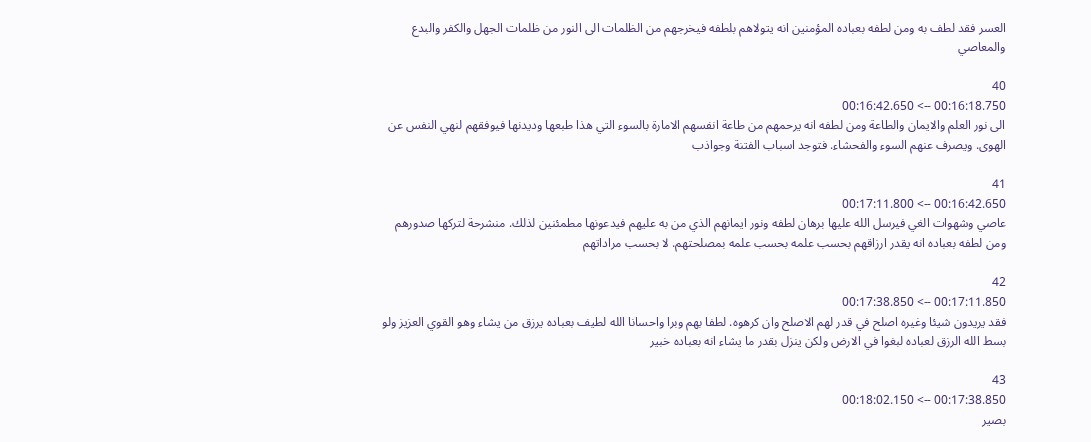العسر فقد لطف به ومن لطفه بعباده المؤمنين انه يتولاهم بلطفه فيخرجهم من الظلمات الى النور من ظلمات الجهل والكفر والبدع والمعاصي

40
00:16:18.750 --> 00:16:42.650
الى نور العلم والايمان والطاعة ومن لطفه انه يرحمهم من طاعة انفسهم الامارة بالسوء التي هذا طبعها وديدنها فيوفقهم لنهي النفس عن الهوى. ويصرف عنهم السوء والفحشاء. فتوجد اسباب الفتنة وجواذب

41
00:16:42.650 --> 00:17:11.800
عاصي وشهوات الغي فيرسل الله عليها برهان لطفه ونور ايمانهم الذي من به عليهم فيدعونها مطمئنين لذلك. منشرحة لتركها صدورهم ومن لطفه بعباده انه يقدر ارزاقهم بحسب علمه بحسب علمه بمصلحتهم. لا بحسب مراداتهم

42
00:17:11.850 --> 00:17:38.850
فقد يريدون شيئا وغيره اصلح في قدر لهم الاصلح وان كرهوه. لطفا بهم وبرا واحسانا الله لطيف بعباده يرزق من يشاء وهو القوي العزيز ولو بسط الله الرزق لعباده لبغوا في الارض ولكن ينزل بقدر ما يشاء انه بعباده خبير

43
00:17:38.850 --> 00:18:02.150
بصير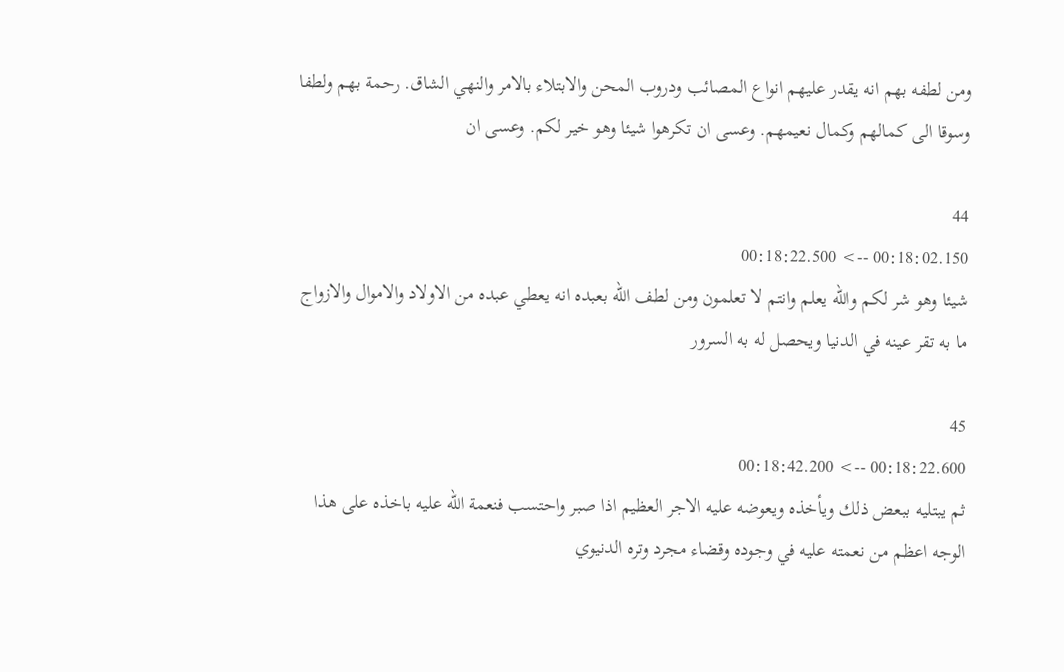ومن لطفه بهم انه يقدر عليهم انواع المصائب ودروب المحن والابتلاء بالامر والنهي الشاق. رحمة بهم ولطفا وسوقا الى كمالهم وكمال نعيمهم. وعسى ان تكرهوا شيئا وهو خير لكم. وعسى ان

44
00:18:02.150 --> 00:18:22.500
شيئا وهو شر لكم والله يعلم وانتم لا تعلمون ومن لطف الله بعبده انه يعطي عبده من الاولاد والاموال والازواج ما به تقر عينه في الدنيا ويحصل له به السرور

45
00:18:22.600 --> 00:18:42.200
ثم يبتليه ببعض ذلك ويأخذه ويعوضه عليه الاجر العظيم اذا صبر واحتسب فنعمة الله عليه باخذه على هذا الوجه اعظم من نعمته عليه في وجوده وقضاء مجرد وتره الدنيوي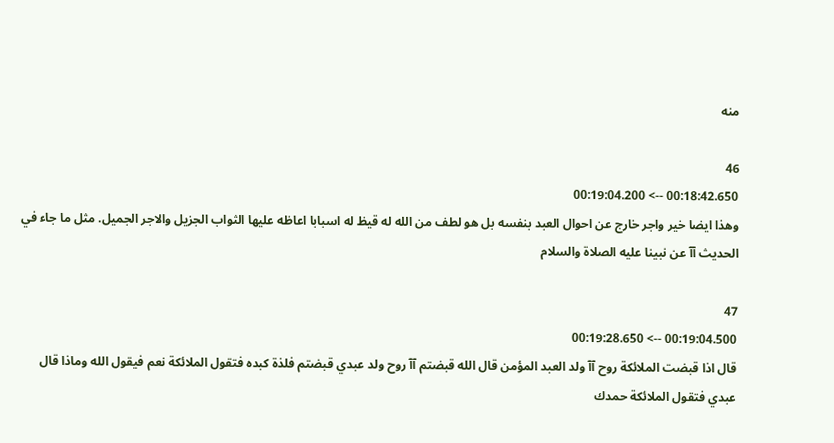منه

46
00:18:42.650 --> 00:19:04.200
وهذا ايضا خير واجر خارج عن احوال العبد بنفسه بل هو لطف من الله له قيظ له اسبابا اعاظه عليها الثواب الجزيل والاجر الجميل. مثل ما جاء في الحديث آآ عن نبينا عليه الصلاة والسلام

47
00:19:04.500 --> 00:19:28.650
قال اذا قبضت الملائكة روح آآ ولد العبد المؤمن قال الله قبضتم آآ روح ولد عبدي قبضتم فلذة كبده فتقول الملائكة نعم فيقول الله وماذا قال عبدي فتقول الملائكة حمدك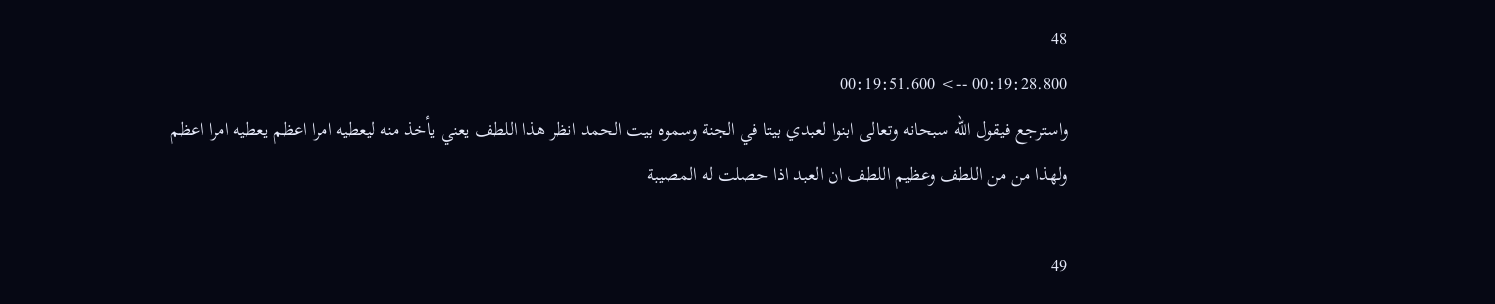48
00:19:28.800 --> 00:19:51.600
واسترجع فيقول الله سبحانه وتعالى ابنوا لعبدي بيتا في الجنة وسموه بيت الحمد انظر هذا اللطف يعني يأخذ منه ليعطيه امرا اعظم يعطيه امرا اعظم ولهذا من من اللطف وعظيم اللطف ان العبد اذا حصلت له المصيبة

49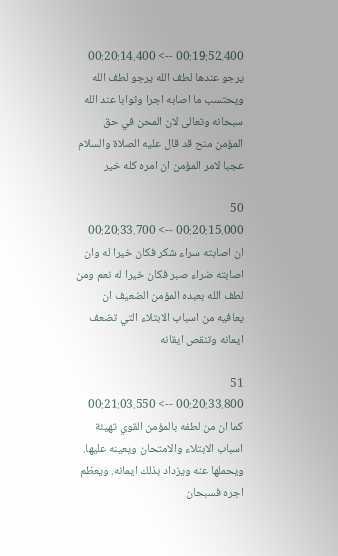00:19:52.400 --> 00:20:14.400
يرجو عندها لطف الله يرجو لطف الله ويحتسب ما اصابه اجرا وثوابا عند الله سبحانه وتعالى لان المحن في حق المؤمن منح قد قال عليه الصلاة والسلام عجبا لامر المؤمن ان امره كله خير

50
00:20:15.000 --> 00:20:33.700
ان اصابته سراء شكر فكان خيرا له وان اصابته ضراء صبر فكان خيرا له نعم ومن لطف الله بعبده المؤمن الضعيف ان يعافيه من اسباب الابتلاء التي تضعف ايمانه وتنقص ايقانه

51
00:20:33.800 --> 00:21:03.550
كما ان من لطفه بالمؤمن القوي تهيئة اسباب الابتلاء والامتحان ويعينه عليها. ويحملها عنه ويزداد بذلك ايمانه. ويعظم اجره فسبحان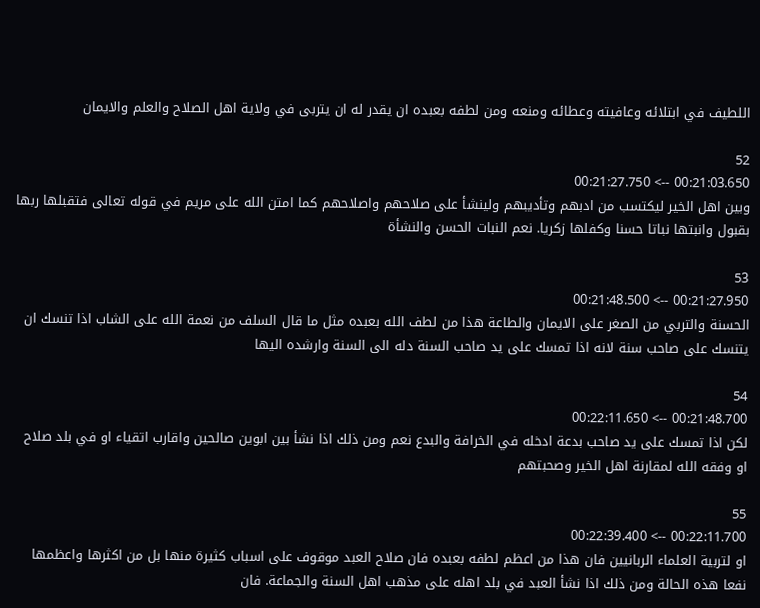اللطيف في ابتلائه وعافيته وعطائه ومنعه ومن لطفه بعبده ان يقدر له ان يتربى في ولاية اهل الصلاح والعلم والايمان

52
00:21:03.650 --> 00:21:27.750
وبين اهل الخير ليكتسب من ادبهم وتأديبهم ولينشأ على صلاحهم واصلاحهم كما امتن الله على مريم في قوله تعالى فتقبلها ربها بقبول وانبتها نباتا حسنا وكفلها زكريا. نعم النبات الحسن والنشأة

53
00:21:27.950 --> 00:21:48.500
الحسنة والتربي من الصغر على الايمان والطاعة هذا من لطف الله بعبده مثل ما قال السلف من نعمة الله على الشاب اذا تنسك ان يتنسك على صاحب سنة لانه اذا تمسك على يد صاحب السنة دله الى السنة وارشده اليها

54
00:21:48.700 --> 00:22:11.650
لكن اذا تمسك على يد صاحب بدعة ادخله في الخرافة والبدع نعم ومن ذلك اذا نشأ بين ابوين صالحين واقارب اتقياء او في بلد صلاح او وفقه الله لمقارنة اهل الخير وصحبتهم

55
00:22:11.700 --> 00:22:39.400
او لتربية العلماء الربانيين فان هذا من اعظم لطفه بعبده فان صلاح العبد موقوف على اسباب كثيرة منها بل من اكثرها واعظمها نفعا هذه الحالة ومن ذلك اذا نشأ العبد في بلد اهله على مذهب اهل السنة والجماعة. فان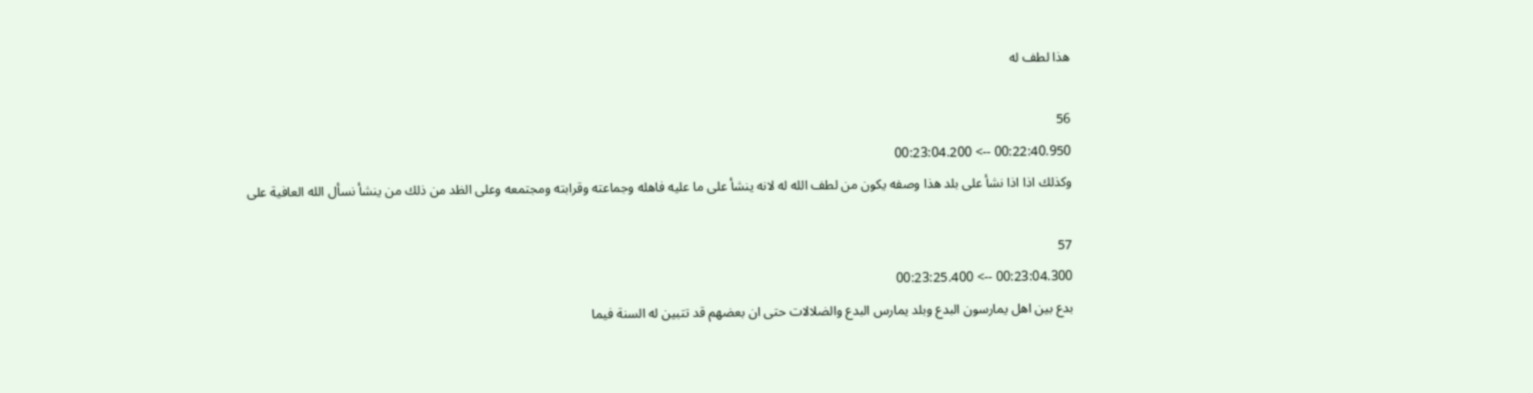هذا لطف له

56
00:22:40.950 --> 00:23:04.200
وكذلك اذا اذا نشأ على بلد هذا وصفه يكون من لطف الله له لانه ينشأ على ما عليه فاهله وجماعته وقرابته ومجتمعه وعلى الظد من ذلك من ينشأ نسأل الله العافية على

57
00:23:04.300 --> 00:23:25.400
بدع بين اهل يمارسون البدع وبلد يمارس البدع والضلالات حتى ان بعضهم قد تتبين له السنة فيما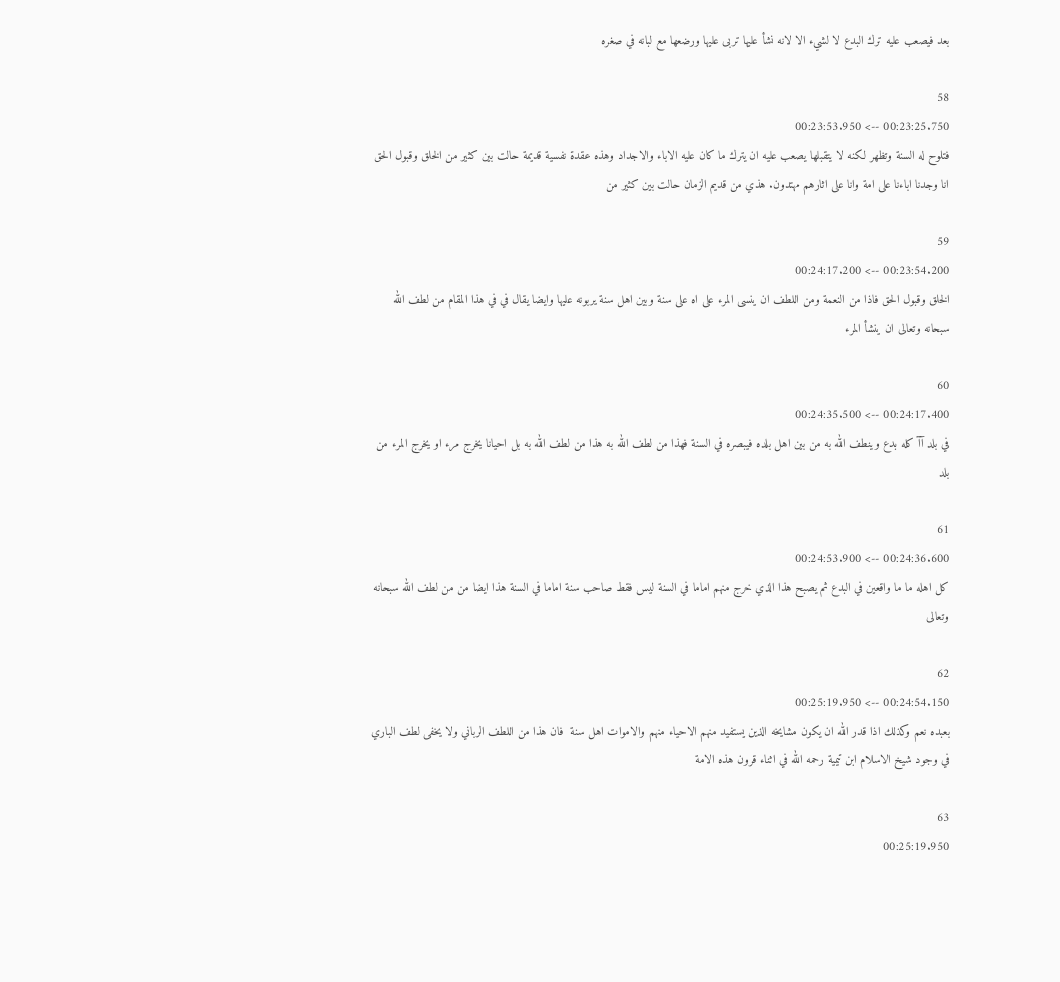بعد فيصعب عليه ترك البدع لا لشيء الا لانه نشأ عليها تربى عليها ورضعها مع لبانه في صغره

58
00:23:25.750 --> 00:23:53.950
فتلوح له السنة وتظهر لكنه لا يتقبلها يصعب عليه ان يترك ما كان عليه الاباء والاجداد وهذه عقدة نفسية قديمة حالت بين كثير من الخلق وقبول الحق انا وجدنا اباءنا على امة وانا على اثارهم مهتدون. هذي من قديم الزمان حالت بين كثير من

59
00:23:54.200 --> 00:24:17.200
الخلق وقبول الحق فاذا من النعمة ومن اللطف ان ينسى المرء على اه على سنة وبين اهل سنة يربونه عليها وايضا يقال في في هذا المقام من لطف الله سبحانه وتعالى ان ينشأ المرء

60
00:24:17.400 --> 00:24:35.500
في بلد آآ كله بدع وينطف الله به من بين اهل بلده فيبصره في السنة فهذا من لطف الله به هذا من لطف الله به بل احيانا يخرج مرء او يخرج المرء من بلد

61
00:24:36.600 --> 00:24:53.900
كل اهله ما ما واقعين في البدع ثم يصبح هذا الذي خرج منهم اماما في السنة ليس فقط صاحب سنة اماما في السنة هذا ايضا من من لطف الله سبحانه وتعالى

62
00:24:54.150 --> 00:25:19.950
بعبده نعم وكذلك اذا قدر الله ان يكون مشايخه الذين يستفيد منهم الاحياء منهم والاموات اهل سنة  فان هذا من اللطف الرباني ولا يخفى لطف الباري في وجود شيخ الاسلام ابن تيمية رحمه الله في اثناء قرون هذه الامة

63
00:25:19.950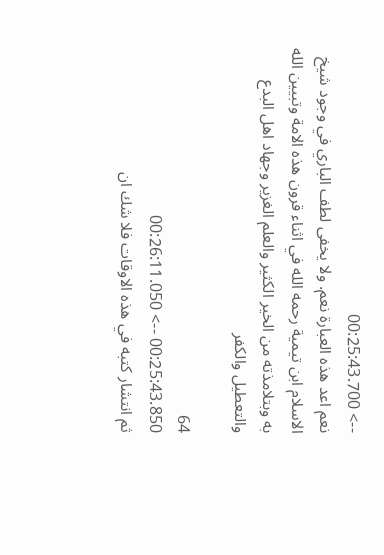--> 00:25:43.700
نعم اعد هذه العبارة نعم. ولا يخفى لطف الباري في وجود شيخ الاسلام ابن تيمية رحمه الله في اثناء قرون هذه الامة وتبيين الله به وبتلامذته من الخير الكثير والعلم الغزير وجهاد اهل البدع والتعطيل والكفر

64
00:25:43.850 --> 00:26:11.050
ثم انتشار كتبه في هذه الاوقات فلا شك ان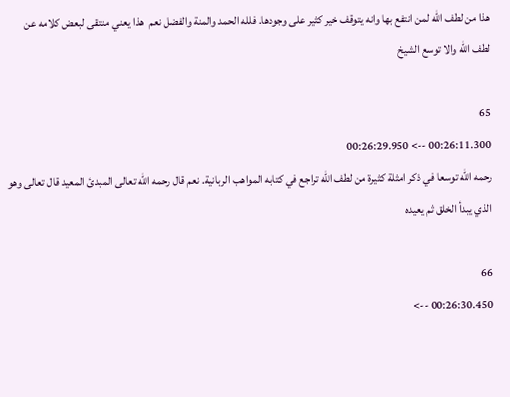هذا من لطف الله لمن انتفع بها وانه يتوقف خير كثير على وجودها. فلله الحمد والمنة والفضل نعم  هذا يعني منتقى لبعض كلامه عن لطف الله والا توسع الشيخ

65
00:26:11.300 --> 00:26:29.950
رحمه الله توسعا في ذكر امثلة كثيرة من لطف الله تراجع في كتابه المواهب الربانية. نعم قال رحمه الله تعالى المبدئ المعيد قال تعالى وهو الذي يبدأ الخلق ثم يعيده

66
00:26:30.450 -->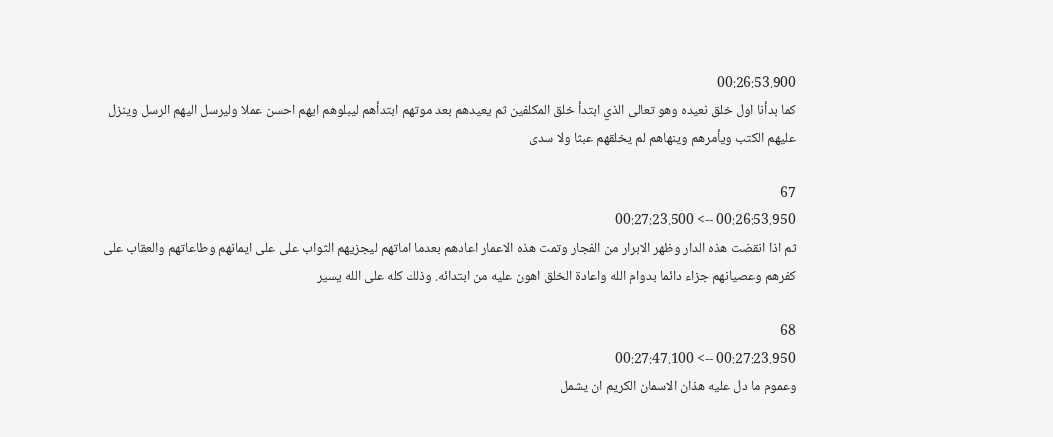00:26:53.900
كما بدأنا اول خلق نعيده وهو تعالى الذي ابتدأ خلق المكلفين ثم يعيدهم بعد موتهم ابتدأهم ليبلوهم ايهم احسن عملا وليرسل اليهم الرسل وينزل عليهم الكتب ويأمرهم وينهاهم لم يخلقهم عبثا ولا سدى

67
00:26:53.950 --> 00:27:23.500
ثم اذا انقضت هذه الدار وظهر الابرار من الفجار وتمت هذه الاعمار اعادهم بعدما اماتهم ليجزيهم الثواب على على ايمانهم وطاعاتهم والعقاب على كفرهم وعصيانهم جزاء دائما بدوام الله واعادة الخلق اهون عليه من ابتدائه. وذلك كله على الله يسير

68
00:27:23.950 --> 00:27:47.100
وعموم ما دل عليه هذان الاسمان الكريم ان يشمل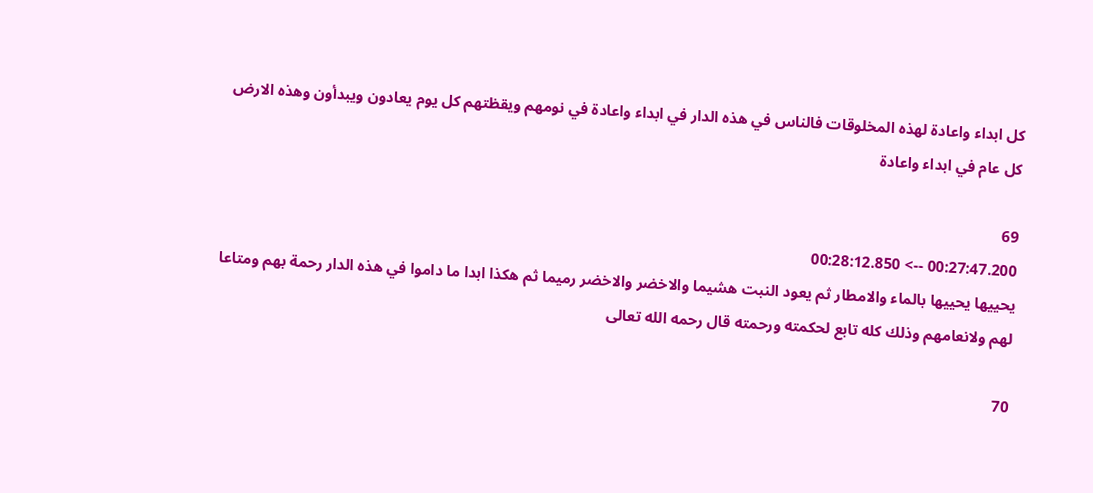كل ابداء واعادة لهذه المخلوقات فالناس في هذه الدار في ابداء واعادة في نومهم ويقظتهم كل يوم يعادون ويبدأون وهذه الارض كل عام في ابداء واعادة

69
00:27:47.200 --> 00:28:12.850
يحييها يحييها بالماء والامطار ثم يعود النبت هشيما والاخضر والاخضر رميما ثم هكذا ابدا ما داموا في هذه الدار رحمة بهم ومتاعا لهم ولانعامهم وذلك كله تابع لحكمته ورحمته قال رحمه الله تعالى

70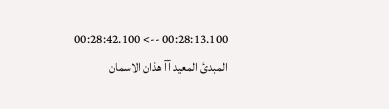00:28:13.100 --> 00:28:42.100
المبدئ المعيد آآ هذان الاسمان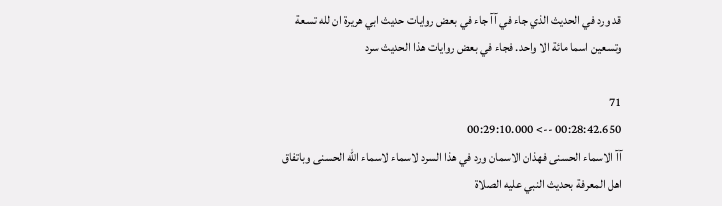قد ورد في الحديث الذي جاء في آآ جاء في بعض روايات حديث ابي هريرة ان لله تسعة وتسعين اسما مائة الا واحد. فجاء في بعض روايات هذا الحديث سرد

71
00:28:42.650 --> 00:29:10.000
آآ الاسماء الحسنى فهذان الاسمان ورد في هذا السرد لاسماء لاسماء الله الحسنى وباتفاق اهل المعرفة بحديث النبي عليه الصلاة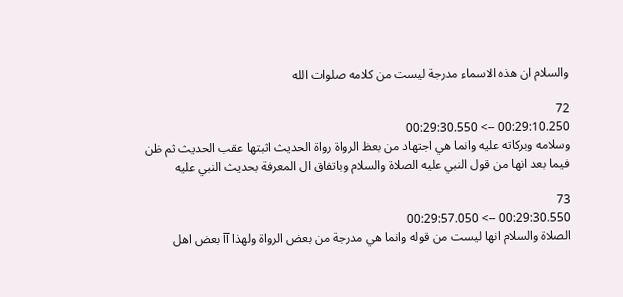والسلام ان هذه الاسماء مدرجة ليست من كلامه صلوات الله

72
00:29:10.250 --> 00:29:30.550
وسلامه وبركاته عليه وانما هي اجتهاد من بعظ الرواة رواة الحديث اثبتها عقب الحديث ثم ظن فيما بعد انها من قول النبي عليه الصلاة والسلام وباتفاق ال المعرفة بحديث النبي عليه

73
00:29:30.550 --> 00:29:57.050
الصلاة والسلام انها ليست من قوله وانما هي مدرجة من بعض الرواة ولهذا آآ بعض اهل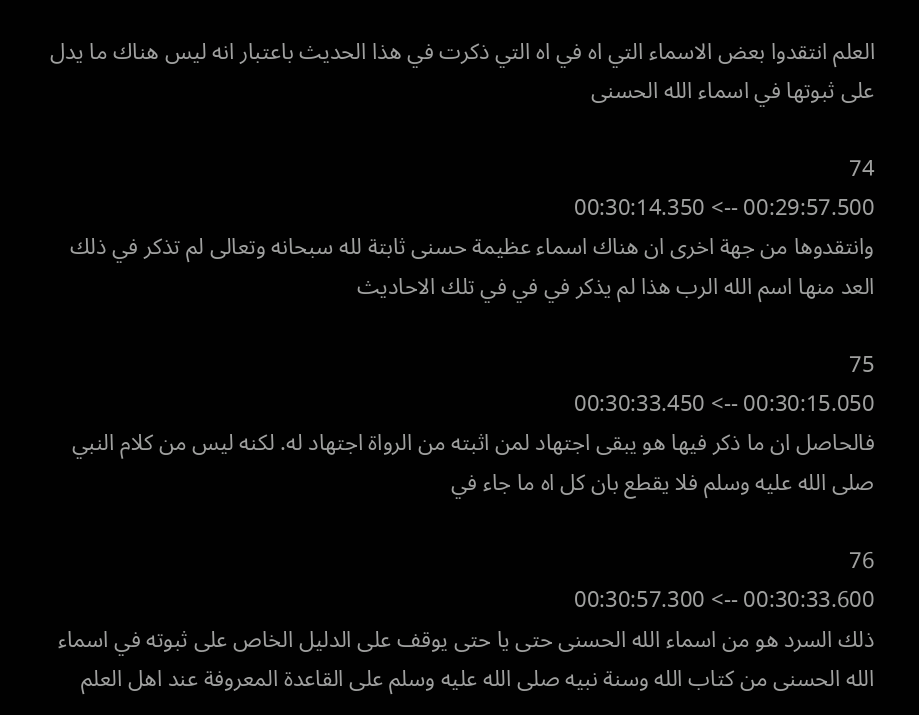العلم انتقدوا بعض الاسماء التي اه في اه التي ذكرت في هذا الحديث باعتبار انه ليس هناك ما يدل على ثبوتها في اسماء الله الحسنى

74
00:29:57.500 --> 00:30:14.350
وانتقدوها من جهة اخرى ان هناك اسماء عظيمة حسنى ثابتة لله سبحانه وتعالى لم تذكر في ذلك العد منها اسم الله الرب هذا لم يذكر في في في تلك الاحاديث

75
00:30:15.050 --> 00:30:33.450
فالحاصل ان ما ذكر فيها هو يبقى اجتهاد لمن اثبته من الرواة اجتهاد له. لكنه ليس من كلام النبي صلى الله عليه وسلم فلا يقطع بان كل اه ما جاء في

76
00:30:33.600 --> 00:30:57.300
ذلك السرد هو من اسماء الله الحسنى حتى يا حتى يوقف على الدليل الخاص على ثبوته في اسماء الله الحسنى من كتاب الله وسنة نبيه صلى الله عليه وسلم على القاعدة المعروفة عند اهل العلم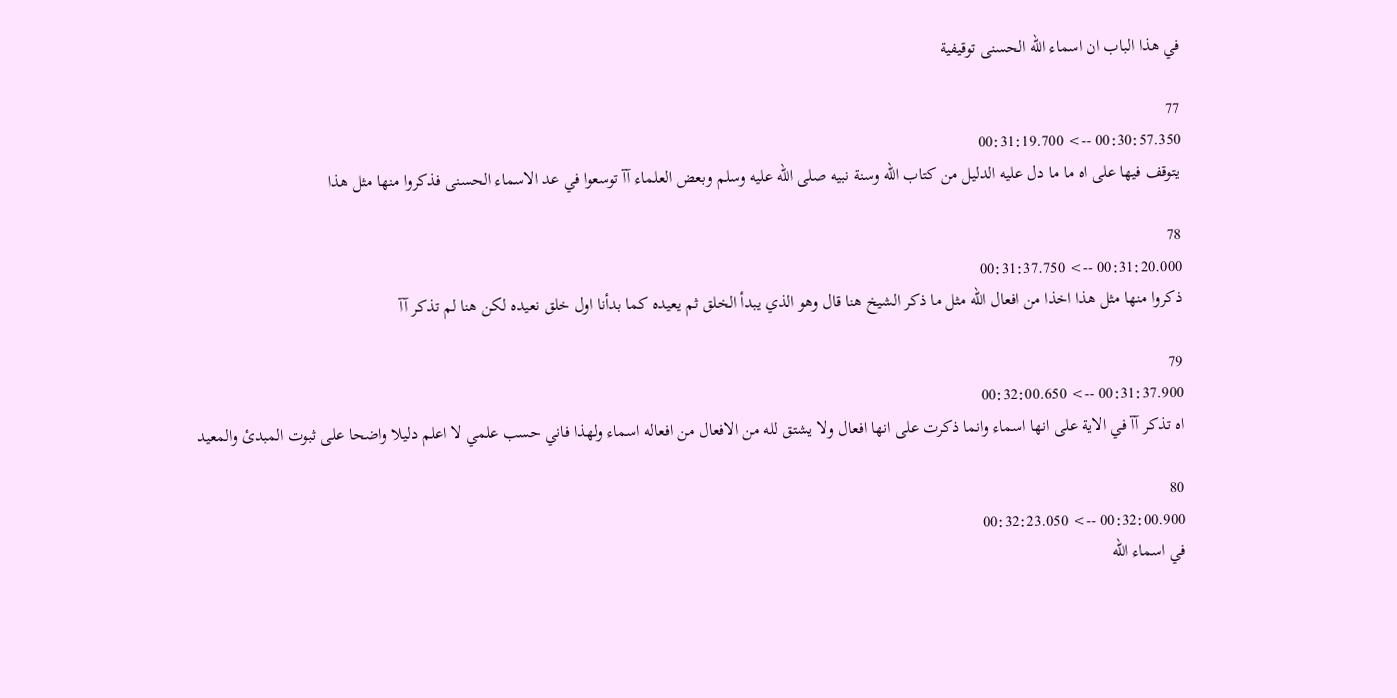في هذا الباب ان اسماء الله الحسنى توقيفية

77
00:30:57.350 --> 00:31:19.700
يتوقف فيها على اه ما ما دل عليه الدليل من كتاب الله وسنة نبيه صلى الله عليه وسلم وبعض العلماء آآ توسعوا في عد الاسماء الحسنى فذكروا منها مثل هذا

78
00:31:20.000 --> 00:31:37.750
ذكروا منها مثل هذا اخذا من افعال الله مثل ما ذكر الشيخ هنا قال وهو الذي يبدأ الخلق ثم يعيده كما بدأنا اول خلق نعيده لكن هنا لم تذكر آآ

79
00:31:37.900 --> 00:32:00.650
اه تذكر آآ في الاية على انها اسماء وانما ذكرت على انها افعال ولا يشتق لله من الافعال من افعاله اسماء ولهذا فاني حسب علمي لا اعلم دليلا واضحا على ثبوت المبدئ والمعيد

80
00:32:00.900 --> 00:32:23.050
في اسماء الله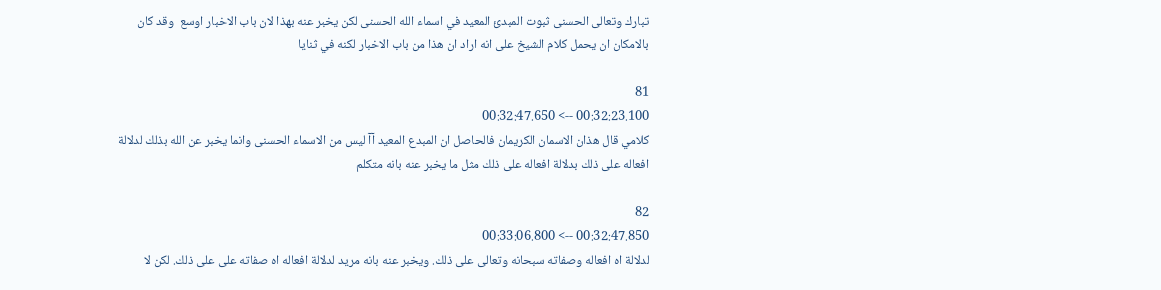تبارك وتعالى الحسنى ثبوت المبدئ المعيد في اسماء الله الحسنى لكن يخبر عنه بهذا لان باب الاخبار اوسع  وقد كان بالامكان ان يحمل كلام الشيخ على انه اراد ان هذا من باب الاخبار لكنه في ثنايا

81
00:32:23.100 --> 00:32:47.650
كلامي قال هذان الاسمان الكريمان فالحاصل ان المبدع المعيد آآ ليس من الاسماء الحسنى وانما يخبر عن الله بذلك لدلالة افعاله على ذلك بدلالة افعاله على ذلك مثل ما يخبر عنه بانه متكلم

82
00:32:47.850 --> 00:33:06.800
لدلالة اه افعاله وصفاته سبحانه وتعالى على ذلك. ويخبر عنه بانه مريد لدلالة افعاله اه صفاته على على ذلك. لكن لا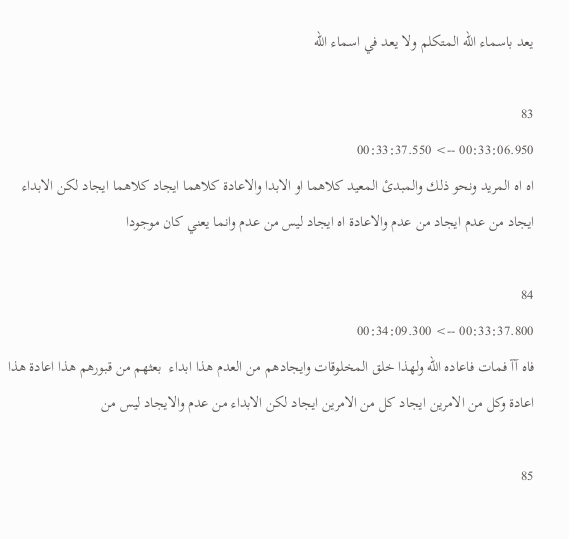يعد باسماء الله المتكلم ولا يعد في اسماء الله

83
00:33:06.950 --> 00:33:37.550
اه اه المريد ونحو ذلك والمبدئ المعيد كلاهما او الابدا والاعادة كلاهما ايجاد كلاهما ايجاد لكن الابداء ايجاد من عدم ايجاد من عدم والاعادة اه ايجاد ليس من عدم وانما يعني كان موجودا

84
00:33:37.800 --> 00:34:09.300
فاه آآ فمات فاعاده الله ولهذا خلق المخلوقات وايجادهم من العدم هذا ابداء  بعثهم من قبورهم هذا اعادة هذا اعادة وكل من الامرين ايجاد كل من الامرين ايجاد لكن الابداء من عدم والايجاد ليس من

85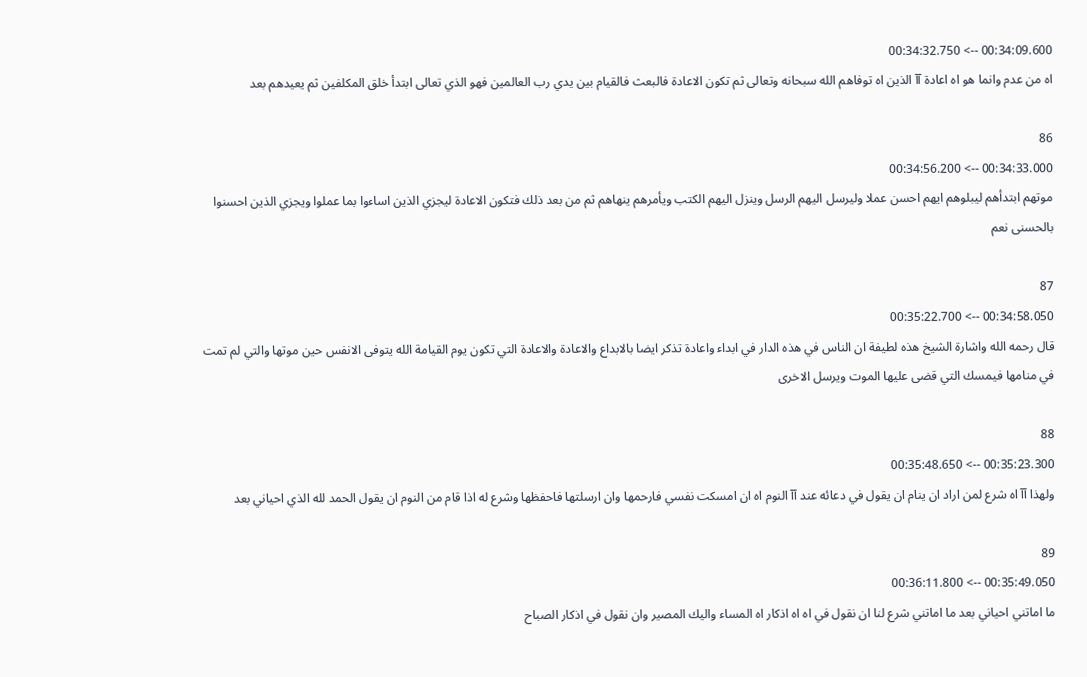00:34:09.600 --> 00:34:32.750
اه من عدم وانما هو اه اعادة آآ الذين اه توفاهم الله سبحانه وتعالى ثم تكون الاعادة فالبعث فالقيام بين يدي رب العالمين فهو الذي تعالى ابتدأ خلق المكلفين ثم يعيدهم بعد

86
00:34:33.000 --> 00:34:56.200
موتهم ابتدأهم ليبلوهم ايهم احسن عملا وليرسل اليهم الرسل وينزل اليهم الكتب ويأمرهم ينهاهم ثم من بعد ذلك فتكون الاعادة ليجزي الذين اساءوا بما عملوا ويجزي الذين احسنوا بالحسنى نعم

87
00:34:58.050 --> 00:35:22.700
قال رحمه الله واشارة الشيخ هذه لطيفة ان الناس في هذه الدار في ابداء واعادة تذكر ايضا بالابداع والاعادة والاعادة التي تكون يوم القيامة الله يتوفى الانفس حين موتها والتي لم تمت في منامها فيمسك التي قضى عليها الموت ويرسل الاخرى

88
00:35:23.300 --> 00:35:48.650
ولهذا آآ اه شرع لمن اراد ان ينام ان يقول في دعائه عند آآ النوم اه ان امسكت نفسي فارحمها وان ارسلتها فاحفظها وشرع له اذا قام من النوم ان يقول الحمد لله الذي احياني بعد

89
00:35:49.050 --> 00:36:11.800
ما اماتني احياني بعد ما اماتني شرع لنا ان نقول في اه اه اذكار اه المساء واليك المصير وان نقول في اذكار الصباح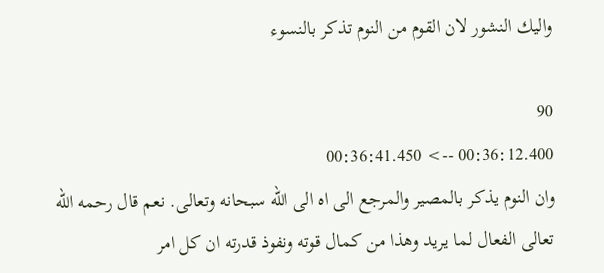واليك النشور لان القوم من النوم تذكر بالنسوء

90
00:36:12.400 --> 00:36:41.450
وان النوم يذكر بالمصير والمرجع الى اه الى الله سبحانه وتعالى. نعم قال رحمه الله تعالى الفعال لما يريد وهذا من كمال قوته ونفوذ قدرته ان كل امر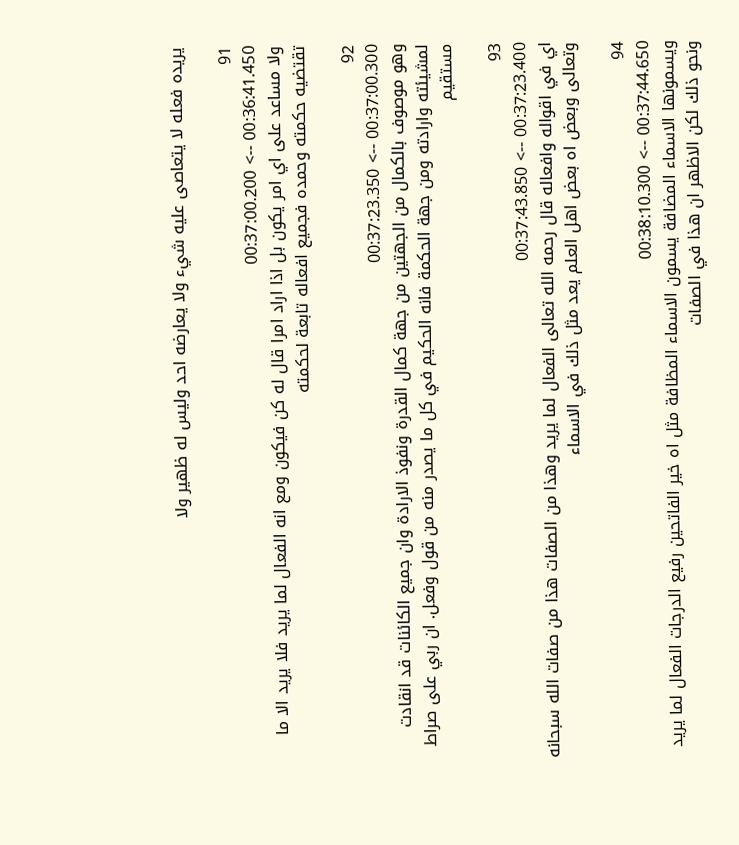يريده فعله لا يتعاصى عليه شيء ولا يعارضه احد وليس له ظهير ولا

91
00:36:41.450 --> 00:37:00.200
ولا مساعد على اي امر يكون بل اذا اراد امرا قال له كن فيكون ومع انه الفعال لما يريد فلا يريد الا ما تقتضيه حكمته وحمده فجميع افعاله تابعة لحكمته

92
00:37:00.300 --> 00:37:23.350
وهو موصوف بالكمال من الجهتين من جهة كمال القدرة ونفوذ الارادة وان جميع الكائنات قد انقادت لمشيئته وارادته ومن جهة الحكمة فانه الحكيم في كل ما يصدر منه من قول وفعل. ان ربي على صراط مستقيم

93
00:37:23.400 --> 00:37:43.850
اي في اقواله وافعاله قال رحمه الله تعالى الفعال لما يريد وهذا من الصفات هذا من صفات الله سبحانه وتعالى وبعض اه بعض اهل العلم يعد مثل ذلك في الاسماء

94
00:37:44.650 --> 00:38:10.300
ويسمونها الاسماء المضافة يسمون الاسماء المظافة مثل اه خير الفاتحين رفيع الدرجات الفعال لما يريد ونحو ذلك لكن الاظهر ان هذا في الصفات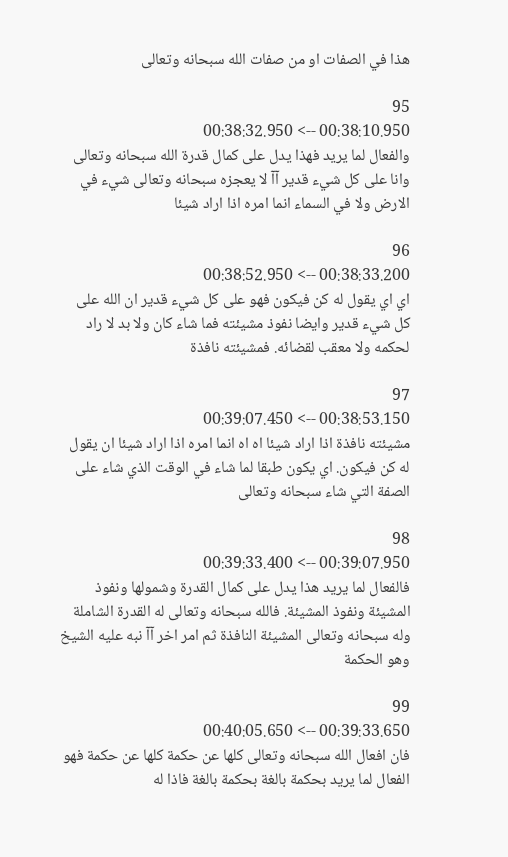هذا في الصفات او من صفات الله سبحانه وتعالى

95
00:38:10.950 --> 00:38:32.950
والفعال لما يريد فهذا يدل على كمال قدرة الله سبحانه وتعالى وانا على كل شيء قدير آآ لا يعجزه سبحانه وتعالى شيء في الارض ولا في السماء انما امره اذا اراد شيئا

96
00:38:33.200 --> 00:38:52.950
اي اي يقول له كن فيكون فهو على كل شيء قدير ان الله على كل شيء قدير وايضا نفوذ مشيئته فما شاء كان ولا بد لا راد لحكمه ولا معقب لقضائه. فمشيئته نافذة

97
00:38:53.150 --> 00:39:07.450
مشيئته نافذة اذا اراد شيئا اه اه انما امره اذا اراد شيئا ان يقول له كن فيكون. اي يكون طبقا لما شاء في الوقت الذي شاء على الصفة التي شاء سبحانه وتعالى

98
00:39:07.950 --> 00:39:33.400
فالفعال لما يريد هذا يدل على كمال القدرة وشمولها ونفوذ المشيئة ونفوذ المشيئة. فالله سبحانه وتعالى له القدرة الشاملة وله سبحانه وتعالى المشيئة النافذة ثم امر اخر آآ نبه عليه الشيخ وهو الحكمة

99
00:39:33.650 --> 00:40:05.650
فان افعال الله سبحانه وتعالى كلها عن حكمة كلها عن حكمة فهو الفعال لما يريد بحكمة بالغة بحكمة بالغة فاذا له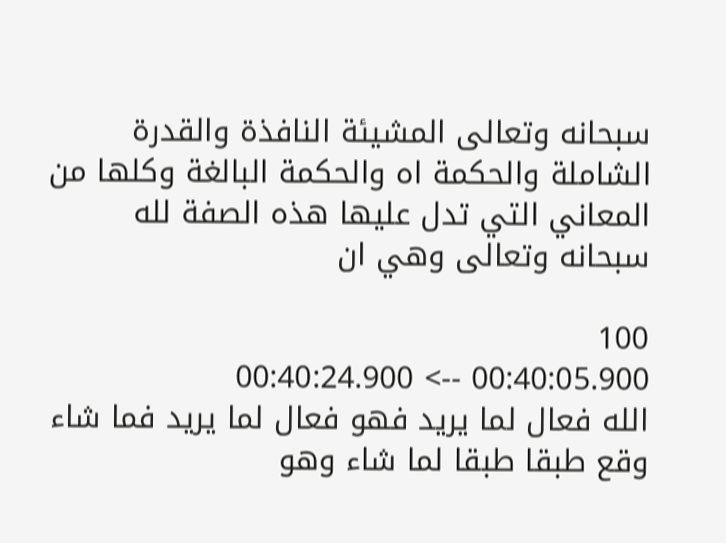سبحانه وتعالى المشيئة النافذة والقدرة الشاملة والحكمة اه والحكمة البالغة وكلها من المعاني التي تدل عليها هذه الصفة لله سبحانه وتعالى وهي ان

100
00:40:05.900 --> 00:40:24.900
الله فعال لما يريد فهو فعال لما يريد فما شاء وقع طبقا طبقا لما شاء وهو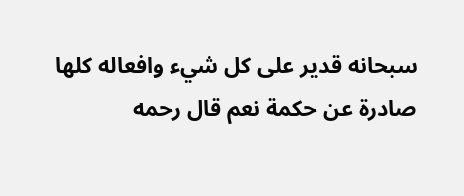سبحانه قدير على كل شيء وافعاله كلها صادرة عن حكمة نعم قال رحمه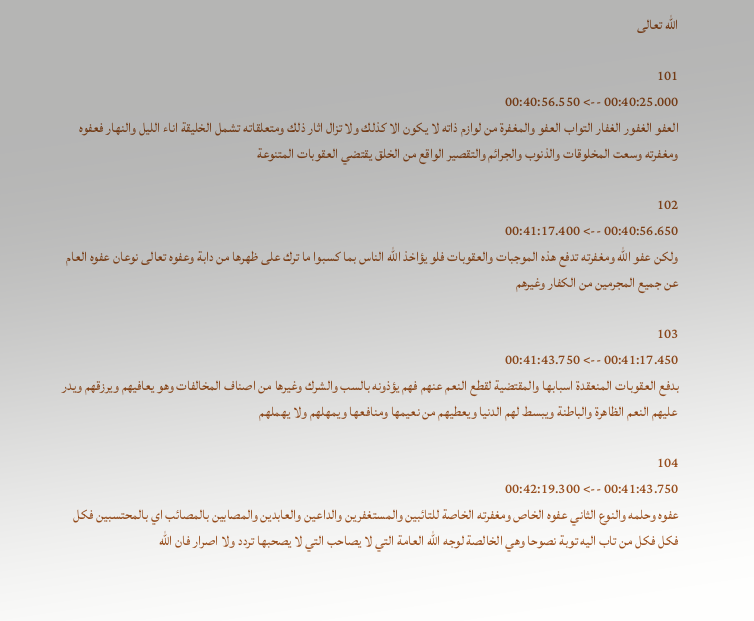الله تعالى

101
00:40:25.000 --> 00:40:56.550
العفو الغفور الغفار التواب العفو والمغفرة من لوازم ذاته لا يكون الا كذلك ولا تزال اثار ذلك ومتعلقاته تشمل الخليقة اناء الليل والنهار فعفوه ومغفرته وسعت المخلوقات والذنوب والجرائم والتقصير الواقع من الخلق يقتضي العقوبات المتنوعة

102
00:40:56.650 --> 00:41:17.400
ولكن عفو الله ومغفرته تدفع هذه الموجبات والعقوبات فلو يؤاخذ الله الناس بما كسبوا ما ترك على ظهرها من دابة وعفوه تعالى نوعان عفوه العام عن جميع المجرمين من الكفار وغيرهم

103
00:41:17.450 --> 00:41:43.750
بدفع العقوبات المنعقدة اسبابها والمقتضية لقطع النعم عنهم فهم يؤذونه بالسب والشرك وغيرها من اصناف المخالفات وهو يعافيهم ويرزقهم ويدر عليهم النعم الظاهرة والباطنة ويبسط لهم الدنيا ويعطيهم من نعيمها ومنافعها ويمهلهم ولا يهملهم

104
00:41:43.750 --> 00:42:19.300
عفوه وحلمه والنوع الثاني عفوه الخاص ومغفرته الخاصة للتائبين والمستغفرين والداعين والعابدين والمصابين بالمصائب اي بالمحتسبين فكل فكل فكل من تاب اليه توبة نصوحا وهي الخالصة لوجه الله العامة التي لا يصاحب التي لا يصحبها تردد ولا اصرار فان الله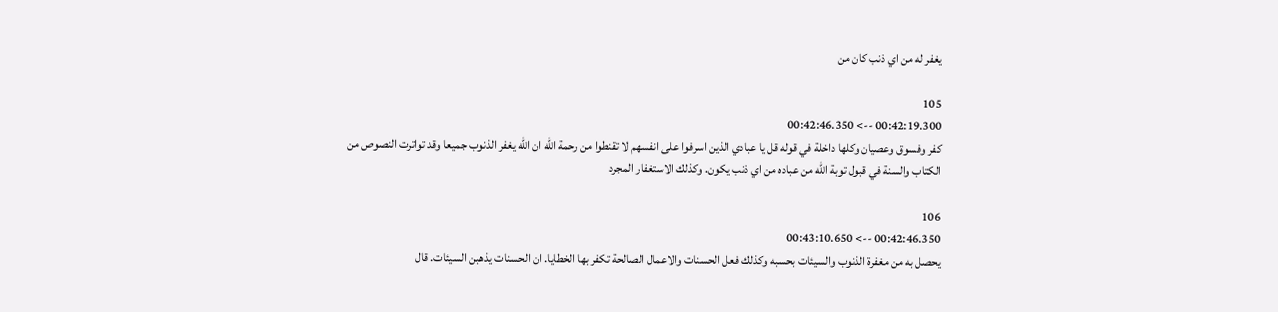يغفر له من اي ذنب كان من

105
00:42:19.300 --> 00:42:46.350
كفر وفسوق وعصيان وكلها داخلة في قوله قل يا عبادي الذين اسرفوا على انفسهم لا تقنطوا من رحمة الله ان الله يغفر الذنوب جميعا وقد تواترت النصوص من الكتاب والسنة في قبول توبة الله من عباده من اي ذنب يكون. وكذلك الاستغفار المجرد

106
00:42:46.350 --> 00:43:10.650
يحصل به من مغفرة الذنوب والسيئات بحسبه وكذلك فعل الحسنات والاعمال الصالحة تكفر بها الخطايا. ان الحسنات يذهبن السيئات. قال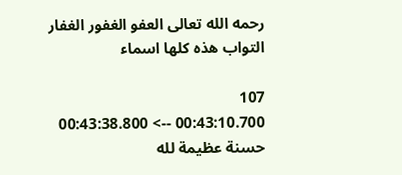رحمه الله تعالى العفو الغفور الغفار التواب هذه كلها اسماء

107
00:43:10.700 --> 00:43:38.800
حسنة عظيمة لله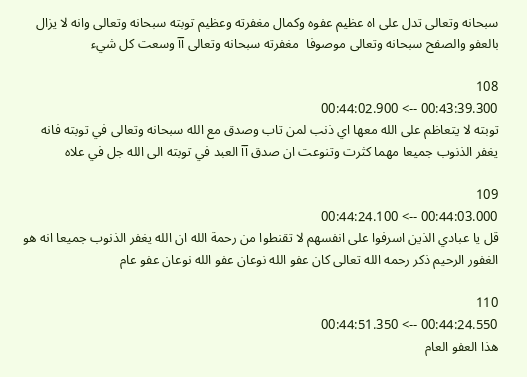سبحانه وتعالى تدل على اه عظيم عفوه وكمال مغفرته وعظيم توبته سبحانه وتعالى وانه لا يزال بالعفو والصفح سبحانه وتعالى موصوفا  مغفرته سبحانه وتعالى آآ وسعت كل شيء

108
00:43:39.300 --> 00:44:02.900
توبته لا يتعاظم على الله معها اي ذنب لمن تاب وصدق مع الله سبحانه وتعالى في توبته فانه يغفر الذنوب جميعا مهما كثرت وتنوعت ان صدق آآ العبد في توبته الى الله جل في علاه

109
00:44:03.000 --> 00:44:24.100
قل يا عبادي الذين اسرفوا على انفسهم لا تقنطوا من رحمة الله ان الله يغفر الذنوب جميعا انه هو الغفور الرحيم ذكر رحمه الله تعالى كان عفو الله نوعان عفو الله نوعان عفو عام

110
00:44:24.550 --> 00:44:51.350
هذا العفو العام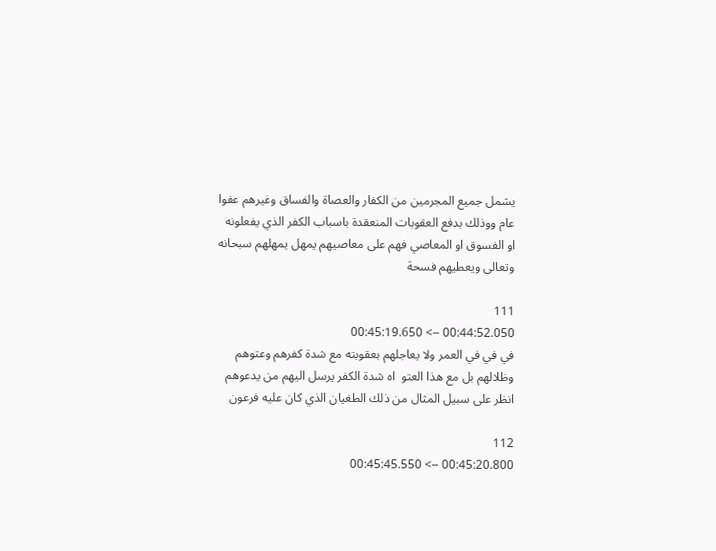يشمل جميع المجرمين من الكفار والعصاة والفساق وغيرهم عفوا عام ووذلك بدفع العقوبات المنعقدة باسباب الكفر الذي يفعلونه او الفسوق او المعاصي فهم على معاصيهم يمهل يمهلهم سبحانه وتعالى ويعطيهم فسحة

111
00:44:52.050 --> 00:45:19.650
في في في العمر ولا يعاجلهم بعقوبته مع شدة كفرهم وعتوهم وظلالهم بل مع هذا العتو  اه شدة الكفر يرسل اليهم من يدعوهم انظر على سبيل المثال من ذلك الطغيان الذي كان عليه فرعون

112
00:45:20.800 --> 00:45:45.550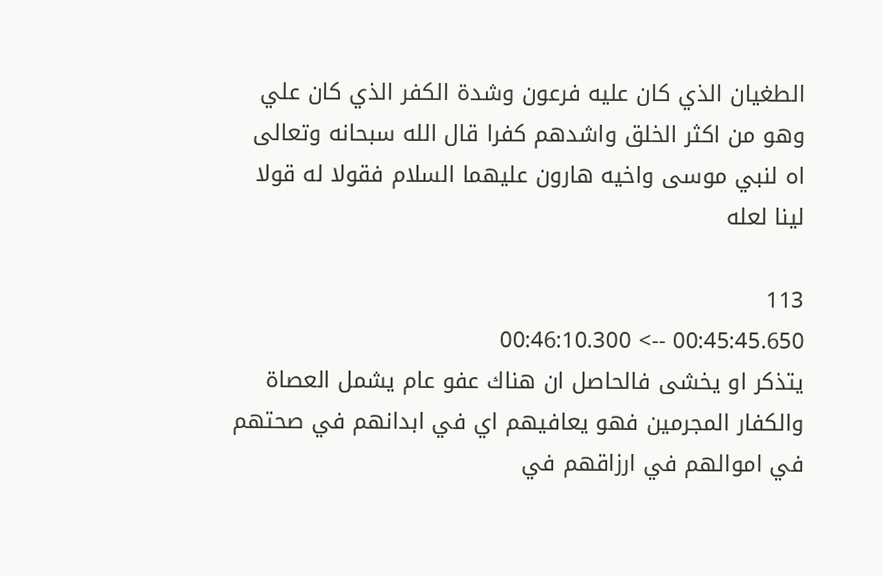الطغيان الذي كان عليه فرعون وشدة الكفر الذي كان علي وهو من اكثر الخلق واشدهم كفرا قال الله سبحانه وتعالى اه لنبي موسى واخيه هارون عليهما السلام فقولا له قولا لينا لعله

113
00:45:45.650 --> 00:46:10.300
يتذكر او يخشى فالحاصل ان هناك عفو عام يشمل العصاة والكفار المجرمين فهو يعافيهم اي في ابدانهم في صحتهم في اموالهم في ارزاقهم في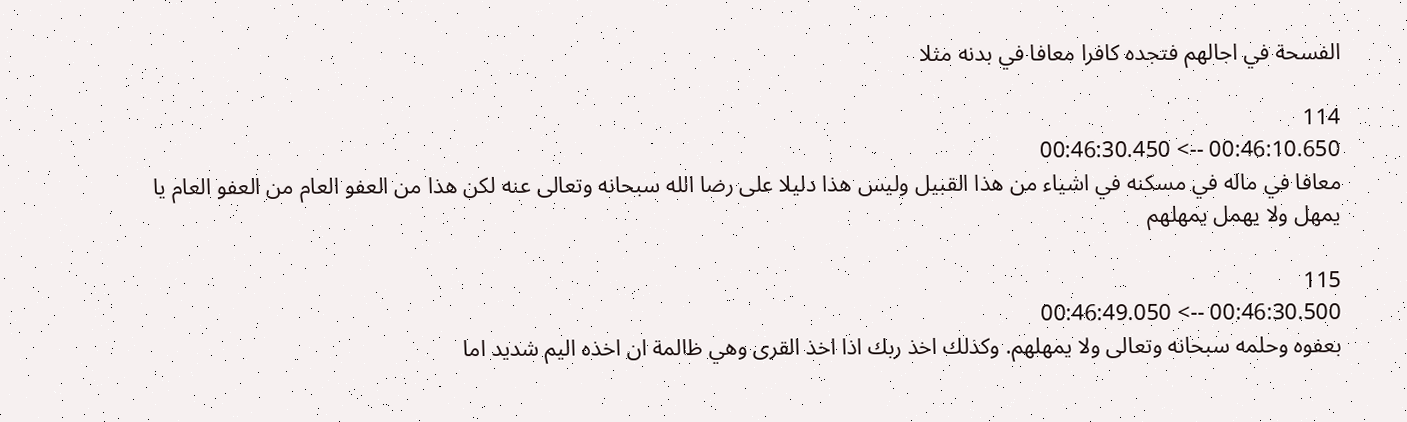الفسحة في اجالهم فتجده كافرا معافا في بدنه مثلا

114
00:46:10.650 --> 00:46:30.450
معافا في ماله في مسكنه في اشياء من هذا القبيل وليس هذا دليلا على رضا الله سبحانه وتعالى عنه لكن هذا من العفو العام من العفو العام يا يمهل ولا يهمل يمهلهم

115
00:46:30.500 --> 00:46:49.050
بعفوه وحلمه سبحانه وتعالى ولا يمهلهم. وكذلك اخذ ربك اذا اخذ القرى وهي ظالمة ان اخذه اليم شديد اما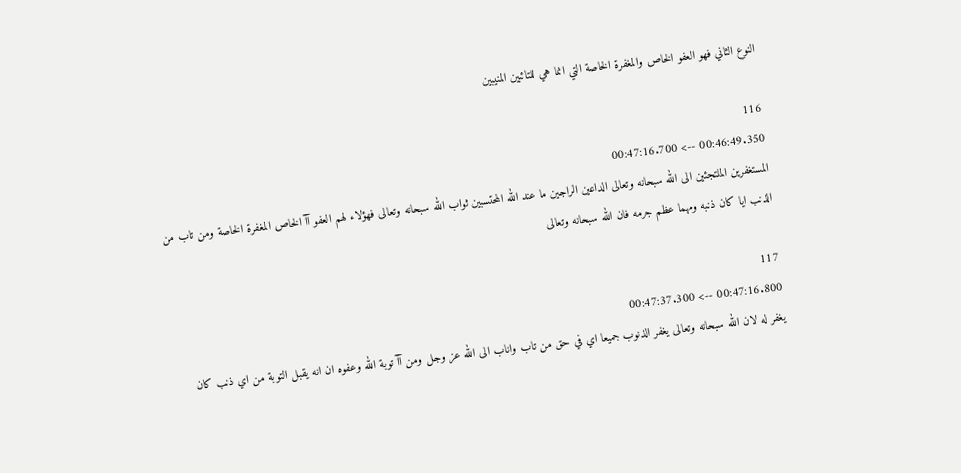النوع الثاني فهو العفو الخاص والمغفرة الخاصة التي انما هي للتائبين المنيبين

116
00:46:49.350 --> 00:47:16.700
المستغفرين الملتجئين الى الله سبحانه وتعالى الداعين الراجين ما عند الله المحتسبين ثواب الله سبحانه وتعالى فهؤلاء لهم العفو آآ الخاص المغفرة الخاصة ومن تاب من الذنب ايا كان ذنبه ومهما عظم جرمه فان الله سبحانه وتعالى

117
00:47:16.800 --> 00:47:37.300
يغفر له لان الله سبحانه وتعالى يغفر الذنوب جميعا اي في حق من تاب واناب الى الله عز وجل ومن آآ توبة الله وعفوه ان انه يقبل التوبة من اي ذنب كان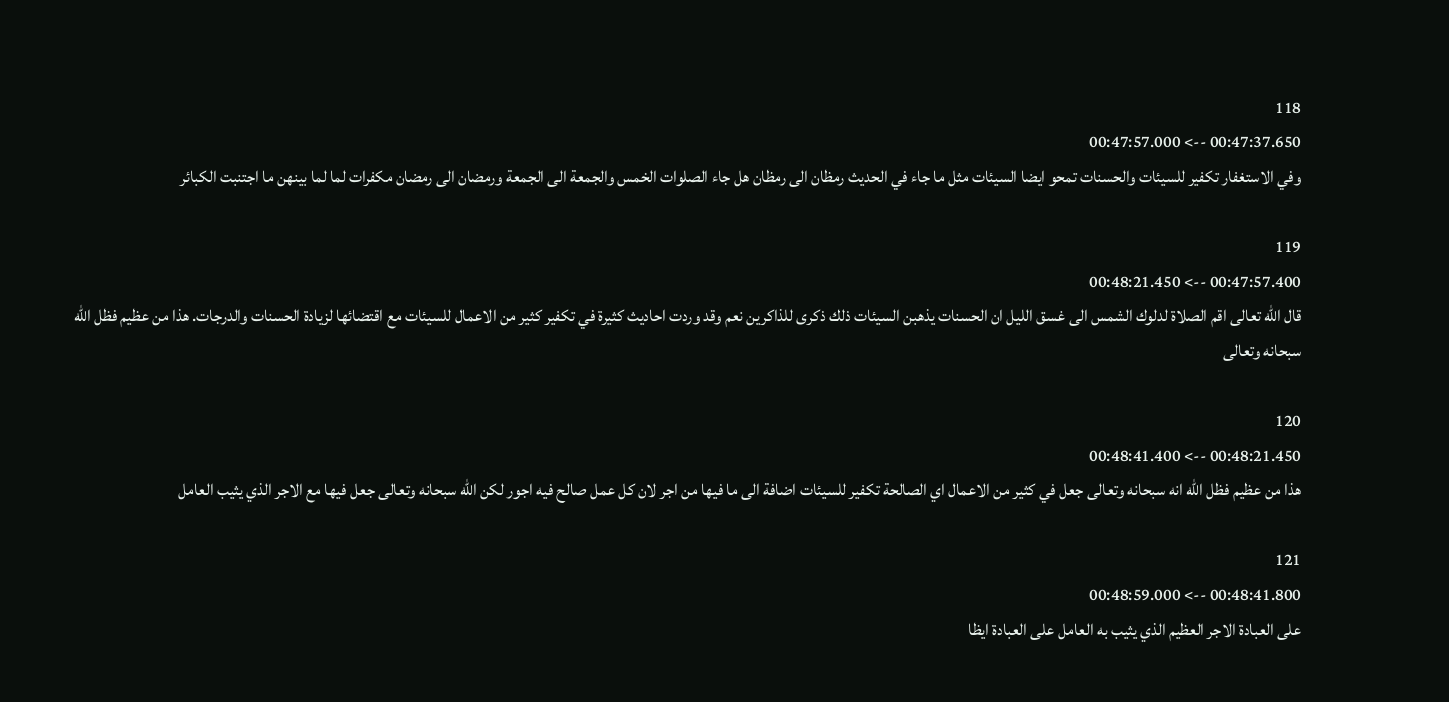118
00:47:37.650 --> 00:47:57.000
وفي الاستغفار تكفير للسيئات والحسنات تمحو ايضا السيئات مثل ما جاء في الحديث رمظان الى رمظان هل جاء الصلوات الخمس والجمعة الى الجمعة ورمضان الى رمضان مكفرات لما لما بينهن ما اجتنبت الكبائر

119
00:47:57.400 --> 00:48:21.450
قال الله تعالى اقم الصلاة لدلوك الشمس الى غسق الليل ان الحسنات يذهبن السيئات ذلك ذكرى للذاكرين نعم وقد وردت احاديث كثيرة في تكفير كثير من الاعمال للسيئات مع اقتضائها لزيادة الحسنات والدرجات. هذا من عظيم فظل الله سبحانه وتعالى

120
00:48:21.450 --> 00:48:41.400
هذا من عظيم فظل الله انه سبحانه وتعالى جعل في كثير من الاعمال اي الصالحة تكفير للسيئات اضافة الى ما فيها من اجر لان كل عمل صالح فيه اجور لكن الله سبحانه وتعالى جعل فيها مع الاجر الذي يثيب العامل

121
00:48:41.800 --> 00:48:59.000
على العبادة الاجر العظيم الذي يثيب به العامل على العبادة ايظا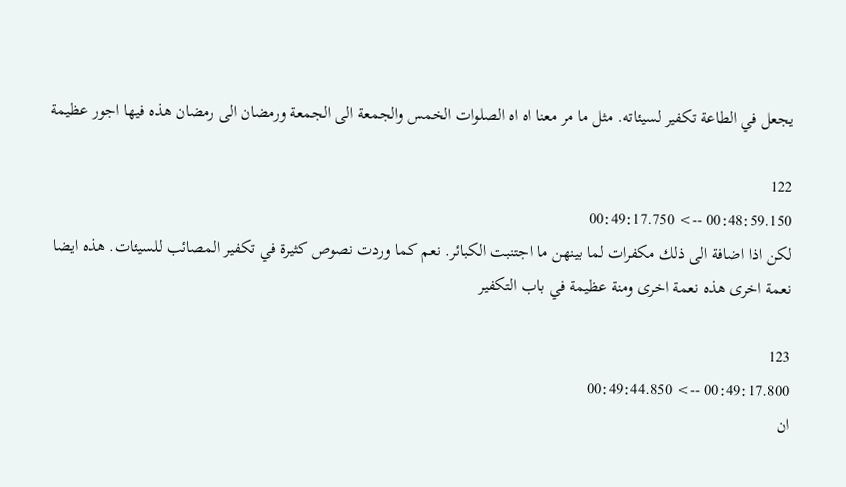يجعل في الطاعة تكفير لسيئاته. مثل ما مر معنا اه اه الصلوات الخمس والجمعة الى الجمعة ورمضان الى رمضان هذه فيها اجور عظيمة

122
00:48:59.150 --> 00:49:17.750
لكن اذا اضافة الى ذلك مكفرات لما بينهن ما اجتنبت الكبائر. نعم كما وردت نصوص كثيرة في تكفير المصائب للسيئات. هذه ايضا نعمة اخرى هذه نعمة اخرى ومنة عظيمة في باب التكفير

123
00:49:17.800 --> 00:49:44.850
ان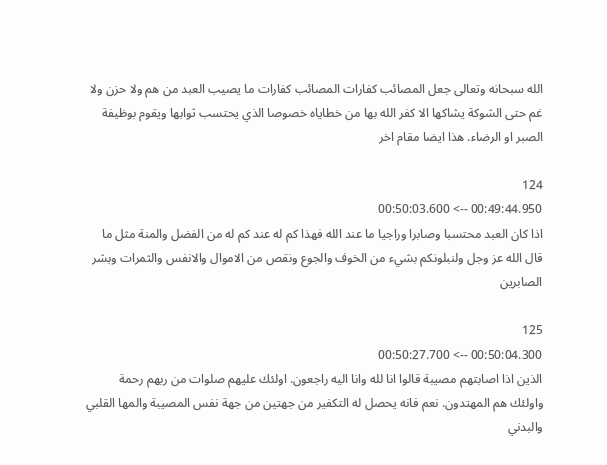الله سبحانه وتعالى جعل المصائب كفارات المصائب كفارات ما يصيب العبد من هم ولا حزن ولا غم حتى الشوكة يشاكها الا كفر الله بها من خطاياه خصوصا الذي يحتسب ثوابها ويقوم بوظيفة الصبر او الرضاء. هذا ايضا مقام اخر

124
00:49:44.950 --> 00:50:03.600
اذا كان العبد محتسبا وصابرا وراجيا ما عند الله فهذا كم له عند كم له من الفضل والمنة مثل ما قال الله عز وجل ولنبلونكم بشيء من الخوف والجوع ونقص من الاموال والانفس والثمرات وبشر الصابرين

125
00:50:04.300 --> 00:50:27.700
الذين اذا اصابتهم مصيبة قالوا انا لله وانا اليه راجعون. اولئك عليهم صلوات من ربهم رحمة واولئك هم المهتدون. نعم فانه يحصل له التكفير من جهتين من جهة نفس المصيبة والمها القلبي والبدني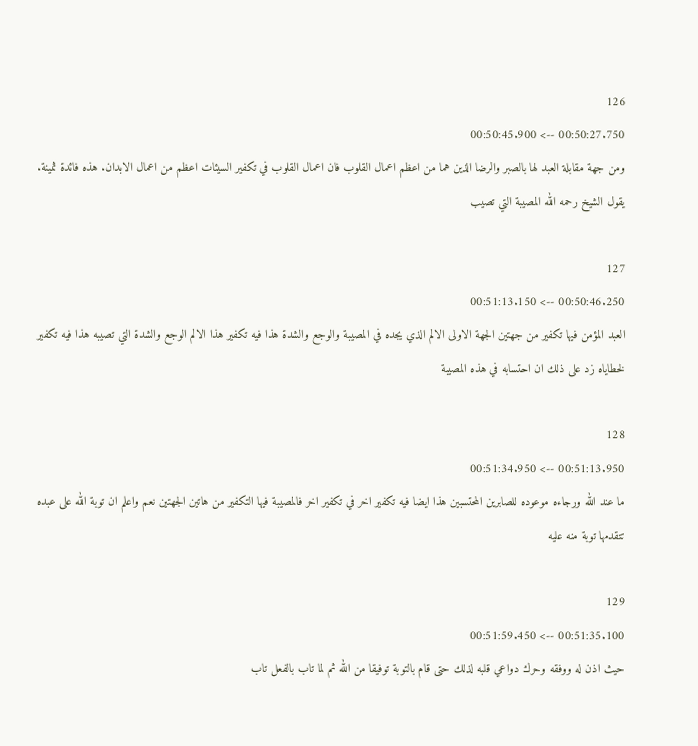126
00:50:27.750 --> 00:50:45.900
ومن جهة مقابلة العبد لها بالصبر والرضا الذين هما من اعظم اعمال القلوب فان اعمال القلوب في تكفير السيئات اعظم من اعمال الابدان. هذه فائدة ثمينة. يقول الشيخ رحمه الله المصيبة التي تصيب

127
00:50:46.250 --> 00:51:13.150
العبد المؤمن فيها تكفير من جهتين الجهة الاولى الالم الذي يجده في المصيبة والوجع والشدة هذا فيه تكفير هذا الالم الوجع والشدة التي تصيبه هذا فيه تكفير  لخطاياه زد على ذلك ان احتسابه في هذه المصيبة

128
00:51:13.950 --> 00:51:34.950
ما عند الله ورجاءه موعوده للصابرين المحتسبين هذا ايضا فيه تكفير اخر في تكفير اخر فالمصيبة فيها التكفير من هاتين الجهتين نعم واعلم ان توبة الله على عبده تتقدمها توبة منه عليه

129
00:51:35.100 --> 00:51:59.450
حيث اذن له ووفقه وحرك دواعي قلبه لذلك حتى قام بالتوبة توفيقا من الله ثم لما تاب بالفعل تاب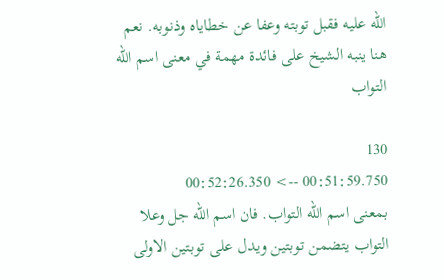الله عليه فقبل توبته وعفا عن خطاياه وذنوبه. نعم هنا ينبه الشيخ على فائدة مهمة في معنى اسم الله التواب

130
00:51:59.750 --> 00:52:26.350
بمعنى اسم الله التواب. فان اسم الله جل وعلا التواب يتضمن توبتين ويدل على توبتين الاولى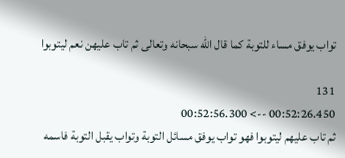تواب يوفق مساء للتوبة كما قال الله سبحانه وتعالى ثم تاب عليهن نعم ليتوبوا

131
00:52:26.450 --> 00:52:56.300
ثم تاب عليهم ليتوبوا فهو تواب يوفق مسائل التوبة وتواب يقبل التوبة فاسمه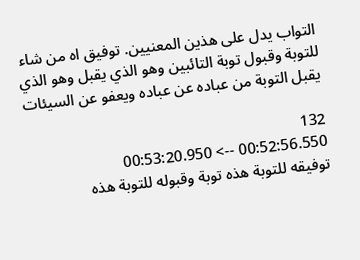التواب يدل على هذين المعنيين. توفيق اه من شاء للتوبة وقبول توبة التائبين وهو الذي يقبل وهو الذي يقبل التوبة من عباده عن عباده ويعفو عن السيئات

132
00:52:56.550 --> 00:53:20.950
توفيقه للتوبة هذه توبة وقبوله للتوبة هذه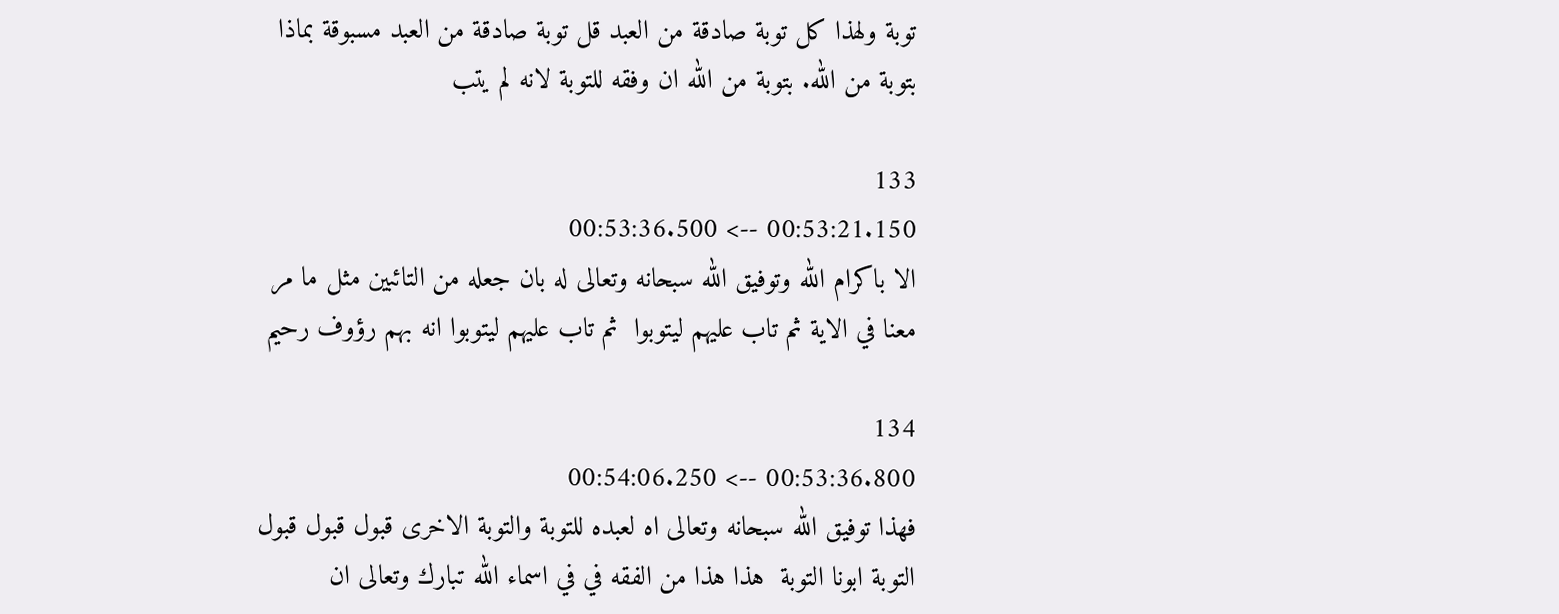توبة ولهذا كل توبة صادقة من العبد قل توبة صادقة من العبد مسبوقة بماذا بتوبة من الله. بتوبة من الله ان وفقه للتوبة لانه لم يتب

133
00:53:21.150 --> 00:53:36.500
الا باكرام الله وتوفيق الله سبحانه وتعالى له بان جعله من التائبين مثل ما مر معنا في الاية ثم تاب عليهم ليتوبوا  ثم تاب عليهم ليتوبوا انه بهم رؤوف رحيم

134
00:53:36.800 --> 00:54:06.250
فهذا توفيق الله سبحانه وتعالى اه لعبده للتوبة والتوبة الاخرى قبول قبول قبول التوبة ابونا التوبة  هذا هذا من الفقه في في اسماء الله تبارك وتعالى ان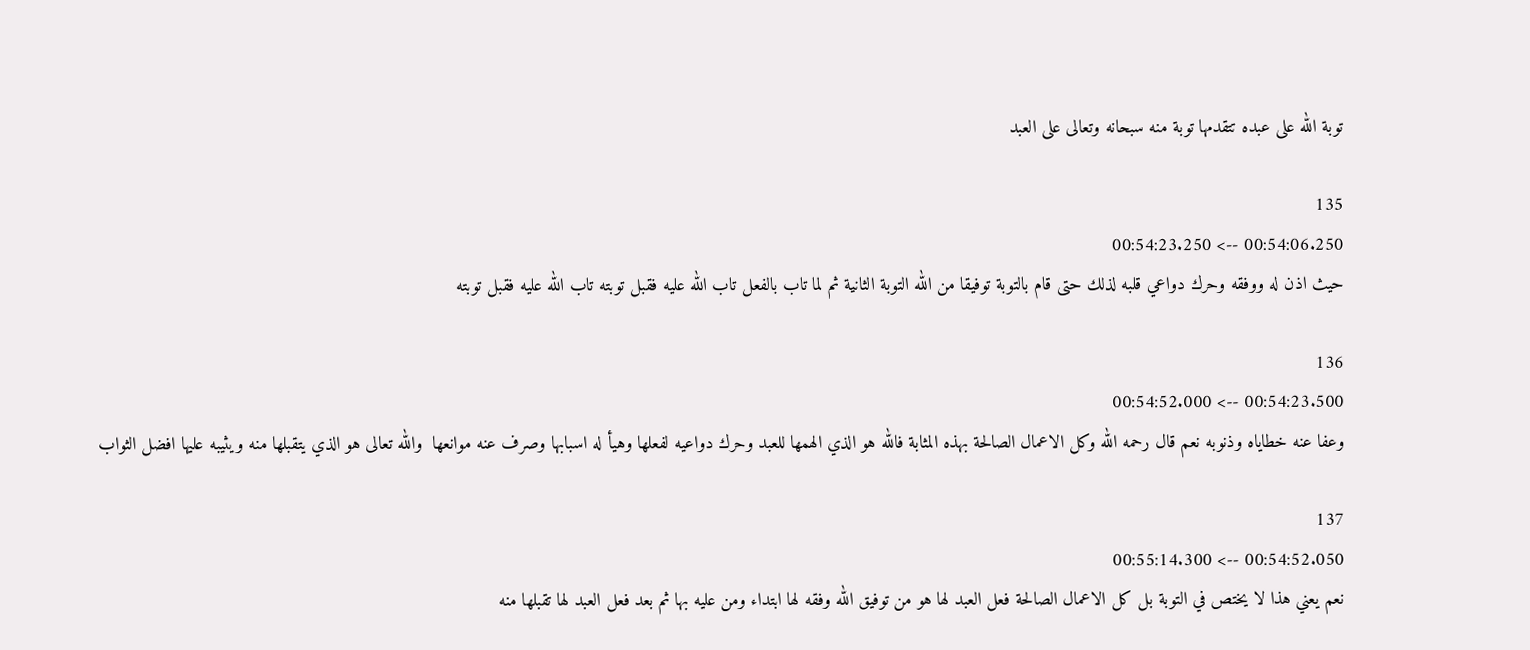توبة الله على عبده تتقدمها توبة منه سبحانه وتعالى على العبد

135
00:54:06.250 --> 00:54:23.250
حيث اذن له ووفقه وحرك دواعي قلبه لذلك حتى قام بالتوبة توفيقا من الله التوبة الثانية ثم لما تاب بالفعل تاب الله عليه فقبل توبته تاب الله عليه فقبل توبته

136
00:54:23.500 --> 00:54:52.000
وعفا عنه خطاياه وذنوبه نعم قال رحمه الله وكل الاعمال الصالحة بهذه المثابة فالله هو الذي الهمها للعبد وحرك دواعيه لفعلها وهيأ له اسبابها وصرف عنه موانعها  والله تعالى هو الذي يتقبلها منه ويثيبه عليها افضل الثواب

137
00:54:52.050 --> 00:55:14.300
نعم يعني هذا لا يختص في التوبة بل كل الاعمال الصالحة فعل العبد لها هو من توفيق الله وفقه لها ابتداء ومن عليه بها ثم بعد فعل العبد لها تقبلها منه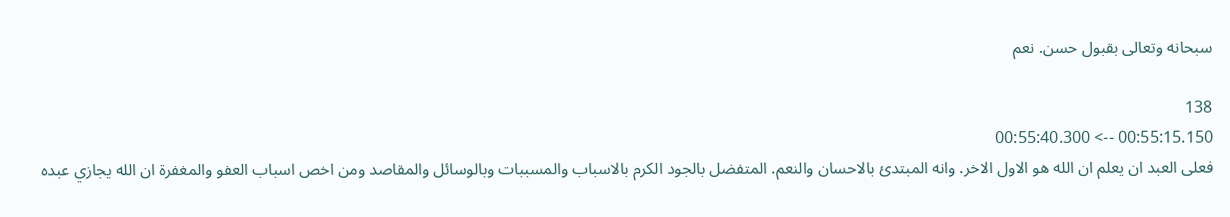سبحانه وتعالى بقبول حسن. نعم

138
00:55:15.150 --> 00:55:40.300
فعلى العبد ان يعلم ان الله هو الاول الاخر. وانه المبتدئ بالاحسان والنعم. المتفضل بالجود الكرم بالاسباب والمسببات وبالوسائل والمقاصد ومن اخص اسباب العفو والمغفرة ان الله يجازي عبده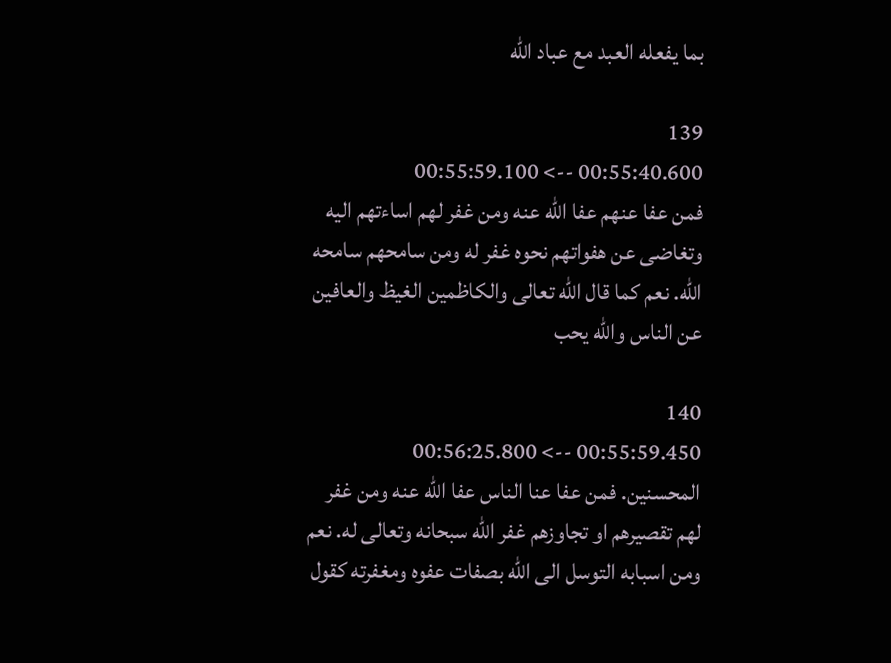بما يفعله العبد مع عباد الله

139
00:55:40.600 --> 00:55:59.100
فمن عفا عنهم عفا الله عنه ومن غفر لهم اساءتهم اليه وتغاضى عن هفواتهم نحوه غفر له ومن سامحهم سامحه الله. نعم كما قال الله تعالى والكاظمين الغيظ والعافين عن الناس والله يحب

140
00:55:59.450 --> 00:56:25.800
المحسنين. فمن عفا عنا الناس عفا الله عنه ومن غفر لهم تقصيرهم او تجاوزهم غفر الله سبحانه وتعالى له. نعم ومن اسبابه التوسل الى الله بصفات عفوه ومغفرته كقول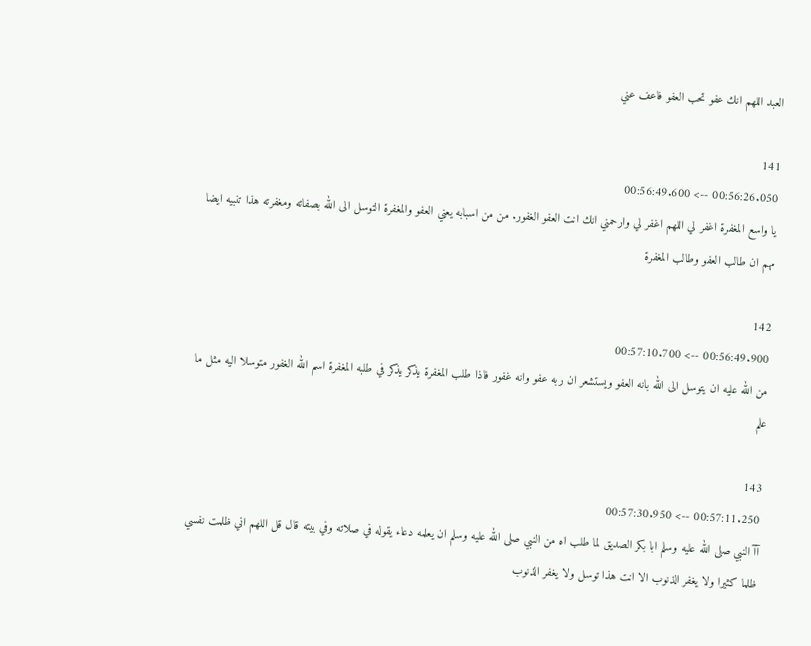العبد اللهم انك عفو تحب العفو فاعف عني

141
00:56:26.050 --> 00:56:49.600
يا واسع المغفرة اغفر لي اللهم اغفر لي وارحمني انك انت العفو الغفور. من من اسبابه يعني العفو والمغفرة التوسل الى الله بصفاته ومغفرته هذا تنبيه ايضا مهم ان طالب العفو وطالب المغفرة

142
00:56:49.900 --> 00:57:10.700
من الله عليه ان يتوسل الى الله بانه العفو ويستشعر ان ربه عفو وانه غفور فاذا طلب المغفرة يذكر يذكر في طلبه المغفرة اسم الله الغفور متوسلا اليه مثل ما علم

143
00:57:11.250 --> 00:57:30.950
آآ النبي صلى الله عليه وسلم ابا بكر الصديق لما طلب اه من النبي صلى الله عليه وسلم ان يعلمه دعاء يقوله في صلاته وفي بيته قال قل اللهم اني ظلمت نفسي ظلما كثيرا ولا يغفر الذنوب الا انت هذا توسل ولا يغفر الذنوب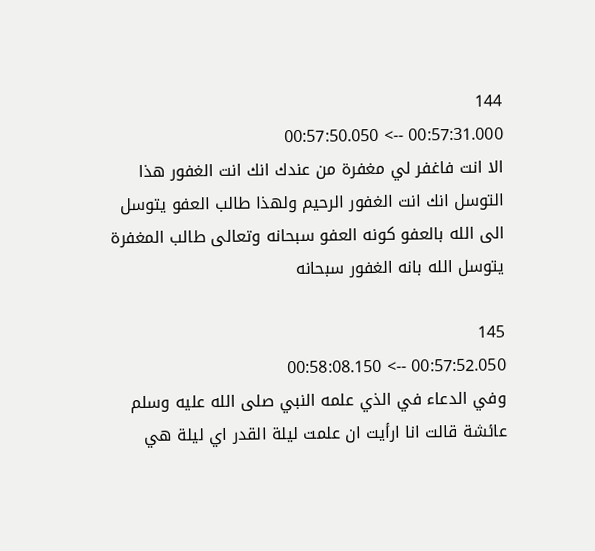144
00:57:31.000 --> 00:57:50.050
الا انت فاغفر لي مغفرة من عندك انك انت الغفور هذا التوسل انك انت الغفور الرحيم ولهذا طالب العفو يتوسل الى الله بالعفو كونه العفو سبحانه وتعالى طالب المغفرة يتوسل الله بانه الغفور سبحانه

145
00:57:52.050 --> 00:58:08.150
وفي الدعاء في الذي علمه النبي صلى الله عليه وسلم عائشة قالت انا ارأيت ان علمت ليلة القدر اي ليلة هي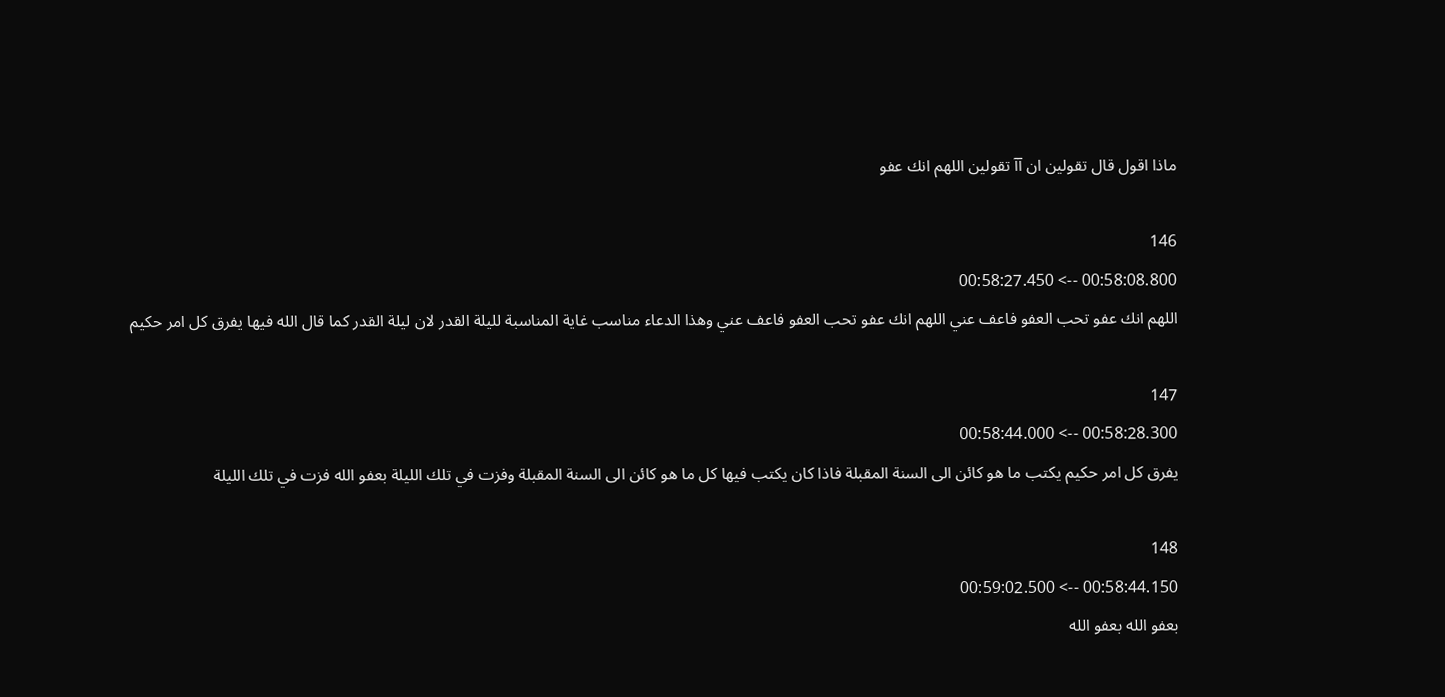ماذا اقول قال تقولين ان آآ تقولين اللهم انك عفو

146
00:58:08.800 --> 00:58:27.450
اللهم انك عفو تحب العفو فاعف عني اللهم انك عفو تحب العفو فاعف عني وهذا الدعاء مناسب غاية المناسبة لليلة القدر لان ليلة القدر كما قال الله فيها يفرق كل امر حكيم

147
00:58:28.300 --> 00:58:44.000
يفرق كل امر حكيم يكتب ما هو كائن الى السنة المقبلة فاذا كان يكتب فيها كل ما هو كائن الى السنة المقبلة وفزت في تلك الليلة بعفو الله فزت في تلك الليلة

148
00:58:44.150 --> 00:59:02.500
بعفو الله بعفو الله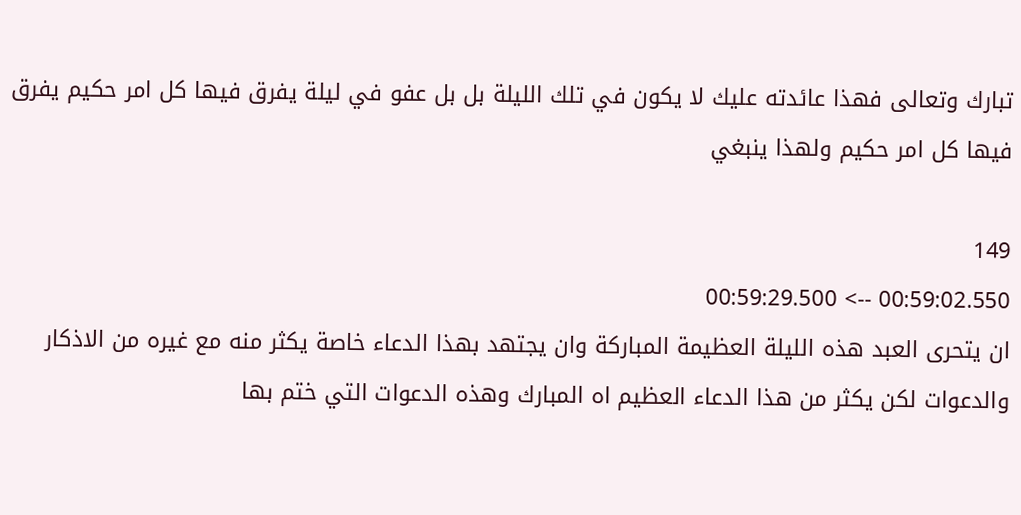تبارك وتعالى فهذا عائدته عليك لا يكون في تلك الليلة بل بل عفو في ليلة يفرق فيها كل امر حكيم يفرق فيها كل امر حكيم ولهذا ينبغي

149
00:59:02.550 --> 00:59:29.500
ان يتحرى العبد هذه الليلة العظيمة المباركة وان يجتهد بهذا الدعاء خاصة يكثر منه مع غيره من الاذكار والدعوات لكن يكثر من هذا الدعاء العظيم اه المبارك وهذه الدعوات التي ختم بها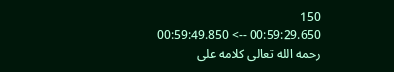150
00:59:29.650 --> 00:59:49.850
رحمه الله تعالى كلامه على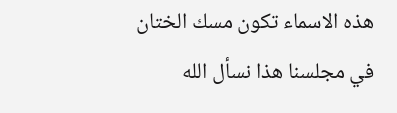هذه الاسماء تكون مسك الختان في مجلسنا هذا نسأل الله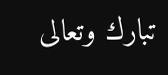تبارك وتعالى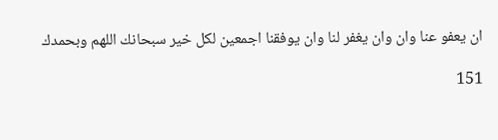ان يعفو عنا وان وان يغفر لنا وان يوفقنا اجمعين لكل خير سبحانك اللهم وبحمدك

151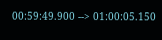00:59:49.900 --> 01:00:05.150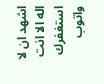اشهد ان لا اله الا انت استغفرك واتوب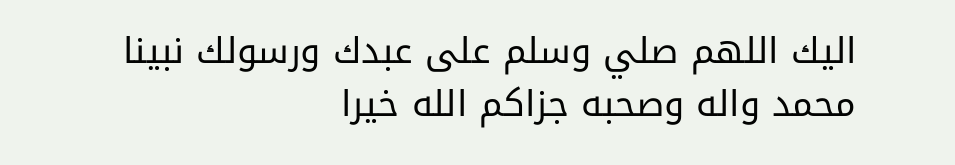اليك اللهم صلي وسلم على عبدك ورسولك نبينا محمد واله وصحبه جزاكم الله خيرا